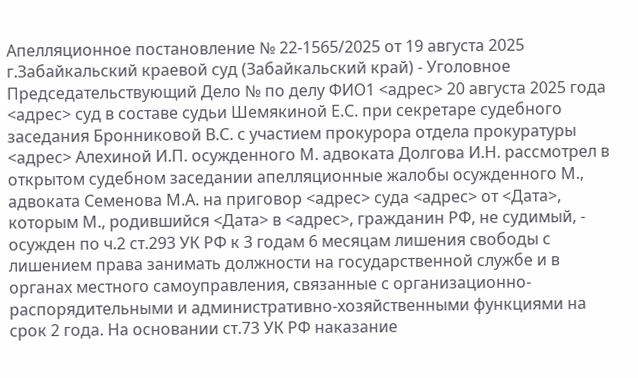Апелляционное постановление № 22-1565/2025 от 19 августа 2025 г.Забайкальский краевой суд (Забайкальский край) - Уголовное Председательствующий Дело № по делу ФИО1 <адрес> 20 августа 2025 года <адрес> суд в составе судьи Шемякиной Е.С. при секретаре судебного заседания Бронниковой В.С. с участием прокурора отдела прокуратуры <адрес> Алехиной И.П. осужденного М. адвоката Долгова И.Н. рассмотрел в открытом судебном заседании апелляционные жалобы осужденного М., адвоката Семенова М.А. на приговор <адрес> суда <адрес> от <Дата>, которым М., родившийся <Дата> в <адрес>, гражданин РФ, не судимый, - осужден по ч.2 ст.293 УК РФ к 3 годам 6 месяцам лишения свободы с лишением права занимать должности на государственной службе и в органах местного самоуправления, связанные с организационно-распорядительными и административно-хозяйственными функциями на срок 2 года. На основании ст.73 УК РФ наказание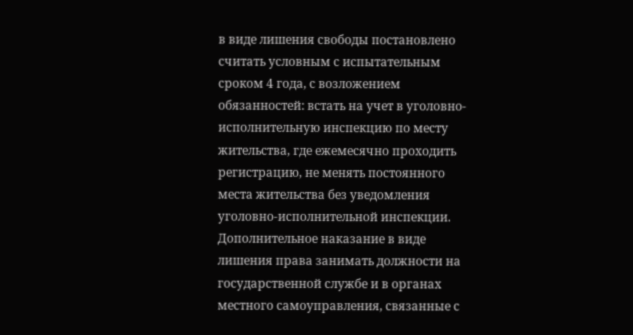в виде лишения свободы постановлено считать условным с испытательным сроком 4 года, с возложением обязанностей: встать на учет в уголовно-исполнительную инспекцию по месту жительства, где ежемесячно проходить регистрацию, не менять постоянного места жительства без уведомления уголовно-исполнительной инспекции. Дополнительное наказание в виде лишения права занимать должности на государственной службе и в органах местного самоуправления, связанные с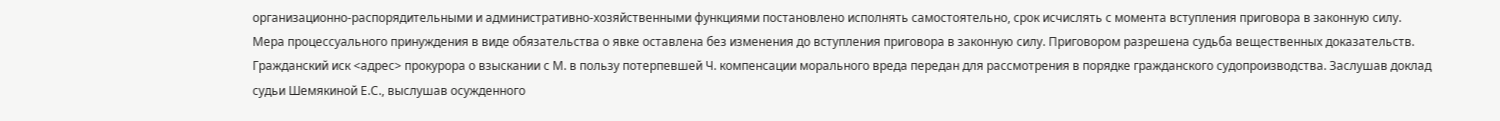организационно-распорядительными и административно-хозяйственными функциями постановлено исполнять самостоятельно, срок исчислять с момента вступления приговора в законную силу. Мера процессуального принуждения в виде обязательства о явке оставлена без изменения до вступления приговора в законную силу. Приговором разрешена судьба вещественных доказательств. Гражданский иск <адрес> прокурора о взыскании с М. в пользу потерпевшей Ч. компенсации морального вреда передан для рассмотрения в порядке гражданского судопроизводства. Заслушав доклад судьи Шемякиной Е.С., выслушав осужденного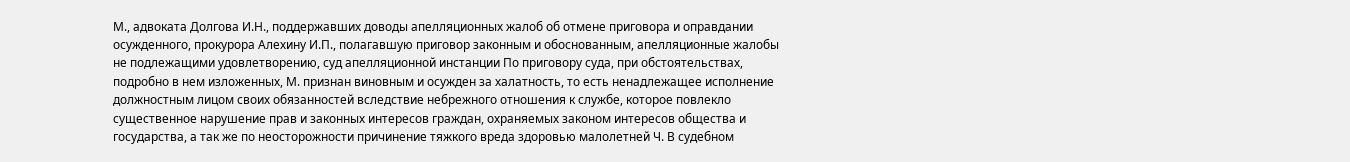М., адвоката Долгова И.Н., поддержавших доводы апелляционных жалоб об отмене приговора и оправдании осужденного, прокурора Алехину И.П., полагавшую приговор законным и обоснованным, апелляционные жалобы не подлежащими удовлетворению, суд апелляционной инстанции По приговору суда, при обстоятельствах, подробно в нем изложенных, М. признан виновным и осужден за халатность, то есть ненадлежащее исполнение должностным лицом своих обязанностей вследствие небрежного отношения к службе, которое повлекло существенное нарушение прав и законных интересов граждан, охраняемых законом интересов общества и государства, а так же по неосторожности причинение тяжкого вреда здоровью малолетней Ч. В судебном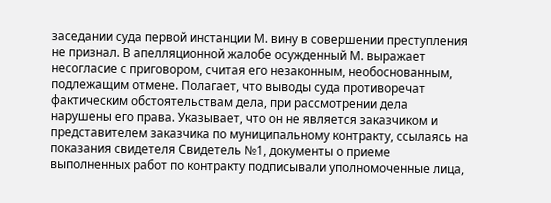заседании суда первой инстанции М. вину в совершении преступления не признал. В апелляционной жалобе осужденный М. выражает несогласие с приговором, считая его незаконным, необоснованным, подлежащим отмене. Полагает, что выводы суда противоречат фактическим обстоятельствам дела, при рассмотрении дела нарушены его права. Указывает, что он не является заказчиком и представителем заказчика по муниципальному контракту, ссылаясь на показания свидетеля Свидетель №1, документы о приеме выполненных работ по контракту подписывали уполномоченные лица,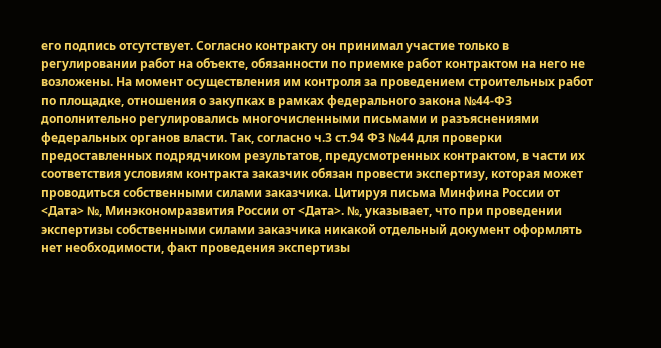его подпись отсутствует. Согласно контракту он принимал участие только в регулировании работ на объекте, обязанности по приемке работ контрактом на него не возложены. На момент осуществления им контроля за проведением строительных работ по площадке, отношения о закупках в рамках федерального закона №44-ФЗ дополнительно регулировались многочисленными письмами и разъяснениями федеральных органов власти. Так, согласно ч.3 ст.94 ФЗ №44 для проверки предоставленных подрядчиком результатов, предусмотренных контрактом, в части их соответствия условиям контракта заказчик обязан провести экспертизу, которая может проводиться собственными силами заказчика. Цитируя письма Минфина России от <Дата> №, Минэкономразвития России от <Дата>. №, указывает, что при проведении экспертизы собственными силами заказчика никакой отдельный документ оформлять нет необходимости, факт проведения экспертизы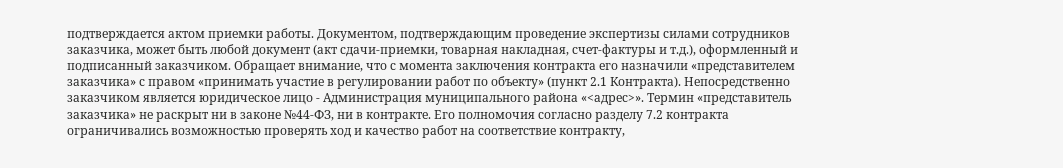подтверждается актом приемки работы. Документом, подтверждающим проведение экспертизы силами сотрудников заказчика, может быть любой документ (акт сдачи-приемки, товарная накладная, счет-фактуры и т.д.), оформленный и подписанный заказчиком. Обращает внимание, что с момента заключения контракта его назначили «представителем заказчика» с правом «принимать участие в регулировании работ по объекту» (пункт 2.1 Контракта). Непосредственно заказчиком является юридическое лицо - Администрация муниципального района «<адрес>». Термин «представитель заказчика» не раскрыт ни в законе №44-ФЗ, ни в контракте. Его полномочия согласно разделу 7.2 контракта ограничивались возможностью проверять ход и качество работ на соответствие контракту,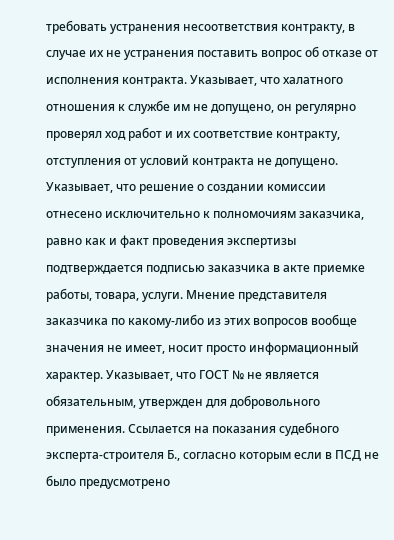требовать устранения несоответствия контракту, в случае их не устранения поставить вопрос об отказе от исполнения контракта. Указывает, что халатного отношения к службе им не допущено, он регулярно проверял ход работ и их соответствие контракту, отступления от условий контракта не допущено. Указывает, что решение о создании комиссии отнесено исключительно к полномочиям заказчика, равно как и факт проведения экспертизы подтверждается подписью заказчика в акте приемке работы, товара, услуги. Мнение представителя заказчика по какому-либо из этих вопросов вообще значения не имеет, носит просто информационный характер. Указывает, что ГОСТ № не является обязательным, утвержден для добровольного применения. Ссылается на показания судебного эксперта-строителя Б., согласно которым если в ПСД не было предусмотрено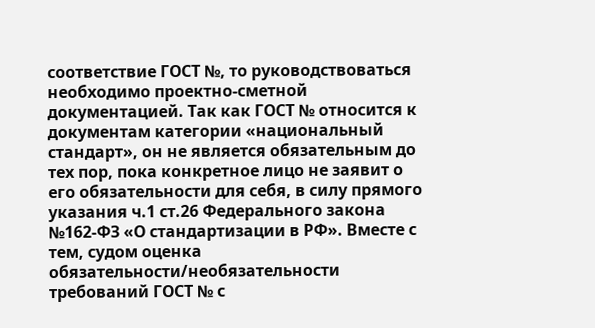соответствие ГОСТ №, то руководствоваться необходимо проектно-сметной документацией. Так как ГОСТ № относится к документам категории «национальный стандарт», он не является обязательным до тех пор, пока конкретное лицо не заявит о его обязательности для себя, в силу прямого указания ч.1 ст.26 Федерального закона №162-ФЗ «О стандартизации в РФ». Вместе с тем, судом оценка обязательности/необязательности требований ГОСТ № с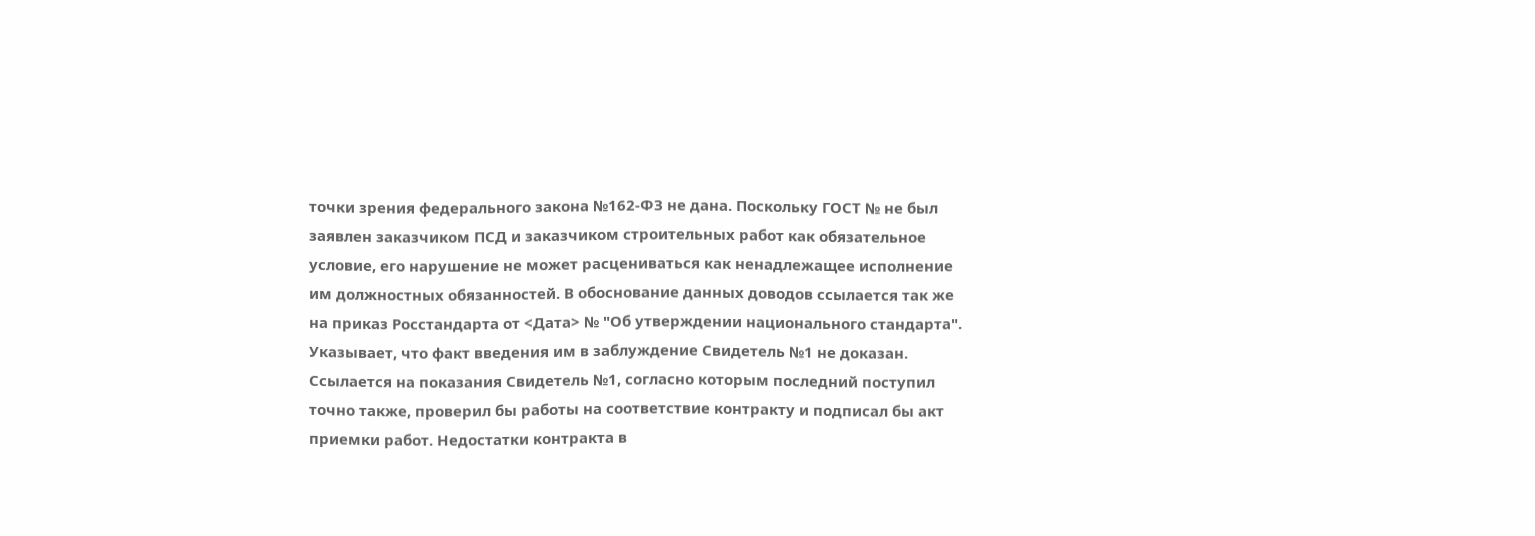точки зрения федерального закона №162-ФЗ не дана. Поскольку ГОСТ № не был заявлен заказчиком ПСД и заказчиком строительных работ как обязательное условие, его нарушение не может расцениваться как ненадлежащее исполнение им должностных обязанностей. В обоснование данных доводов ссылается так же на приказ Росстандарта от <Дата> № "Об утверждении национального стандарта". Указывает, что факт введения им в заблуждение Свидетель №1 не доказан. Ссылается на показания Свидетель №1, согласно которым последний поступил точно также, проверил бы работы на соответствие контракту и подписал бы акт приемки работ. Недостатки контракта в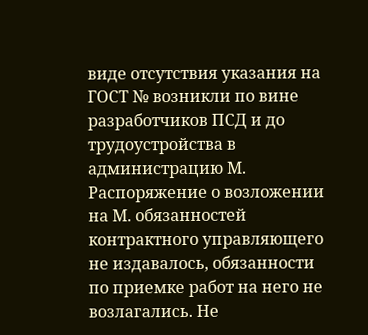виде отсутствия указания на ГОСТ № возникли по вине разработчиков ПСД и до трудоустройства в администрацию М. Распоряжение о возложении на М. обязанностей контрактного управляющего не издавалось, обязанности по приемке работ на него не возлагались. Не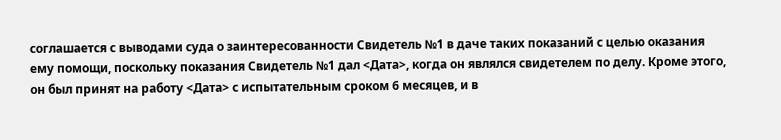соглашается с выводами суда о заинтересованности Свидетель №1 в даче таких показаний с целью оказания ему помощи, поскольку показания Свидетель №1 дал <Дата>, когда он являлся свидетелем по делу. Кроме этого, он был принят на работу <Дата> с испытательным сроком 6 месяцев, и в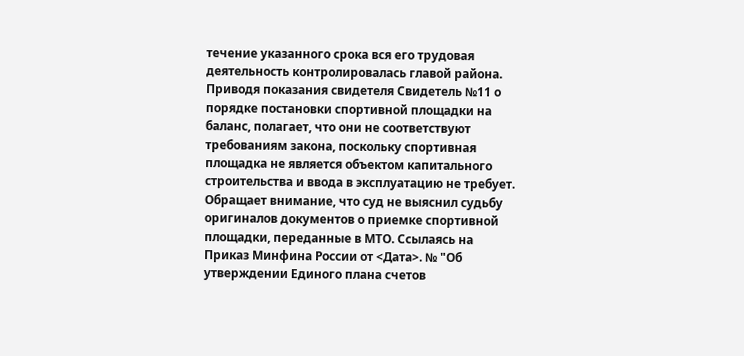течение указанного срока вся его трудовая деятельность контролировалась главой района. Приводя показания свидетеля Свидетель №11 о порядке постановки спортивной площадки на баланс, полагает, что они не соответствуют требованиям закона, поскольку спортивная площадка не является объектом капитального строительства и ввода в эксплуатацию не требует. Обращает внимание, что суд не выяснил судьбу оригиналов документов о приемке спортивной площадки, переданные в МТО. Ссылаясь на Приказ Минфина России от <Дата>. № "Об утверждении Единого плана счетов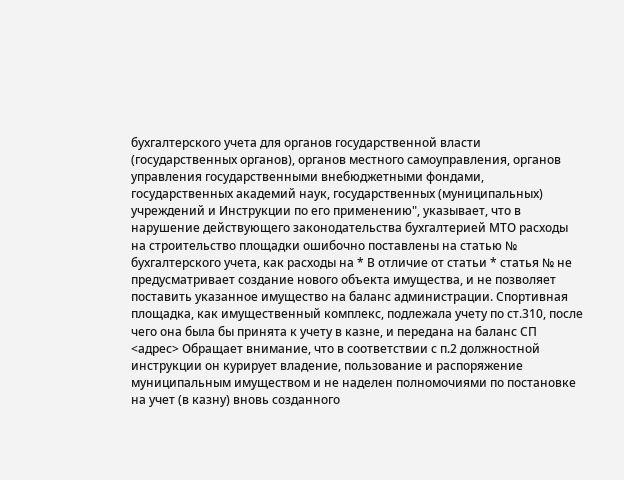бухгалтерского учета для органов государственной власти (государственных органов), органов местного самоуправления, органов управления государственными внебюджетными фондами, государственных академий наук, государственных (муниципальных) учреждений и Инструкции по его применению", указывает, что в нарушение действующего законодательства бухгалтерией МТО расходы на строительство площадки ошибочно поставлены на статью № бухгалтерского учета, как расходы на * В отличие от статьи * статья № не предусматривает создание нового объекта имущества, и не позволяет поставить указанное имущество на баланс администрации. Спортивная площадка, как имущественный комплекс, подлежала учету по ст.310, после чего она была бы принята к учету в казне, и передана на баланс СП <адрес> Обращает внимание, что в соответствии с п.2 должностной инструкции он курирует владение, пользование и распоряжение муниципальным имуществом и не наделен полномочиями по постановке на учет (в казну) вновь созданного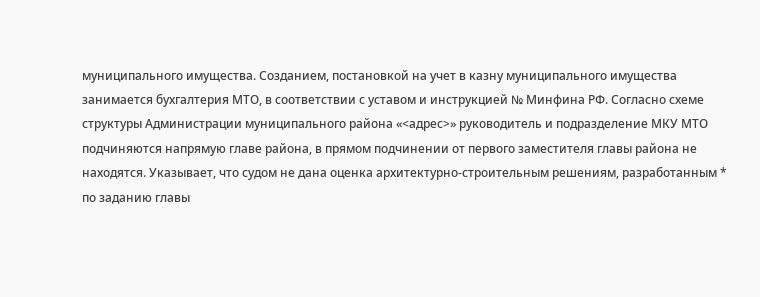муниципального имущества. Созданием, постановкой на учет в казну муниципального имущества занимается бухгалтерия МТО, в соответствии с уставом и инструкцией № Минфина РФ. Согласно схеме структуры Администрации муниципального района «<адрес>» руководитель и подразделение МКУ МТО подчиняются напрямую главе района, в прямом подчинении от первого заместителя главы района не находятся. Указывает, что судом не дана оценка архитектурно-строительным решениям, разработанным * по заданию главы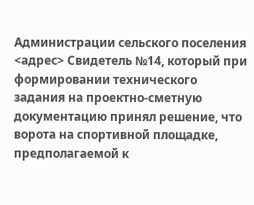Администрации сельского поселения <адрес> Свидетель №14, который при формировании технического задания на проектно-сметную документацию принял решение, что ворота на спортивной площадке, предполагаемой к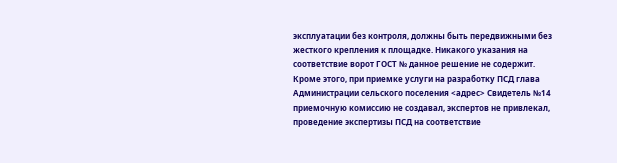эксплуатации без контроля, должны быть передвижными без жесткого крепления к площадке. Никакого указания на соответствие ворот ГОСТ № данное решение не содержит. Кроме этого, при приемке услуги на разработку ПСД глава Администрации сельского поселения <адрес> Свидетель №14 приемочную комиссию не создавал, экспертов не привлекал, проведение экспертизы ПСД на соответствие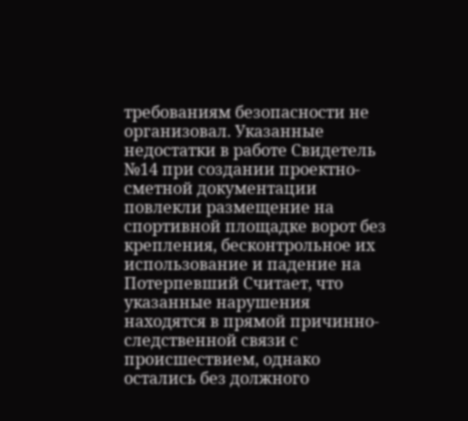требованиям безопасности не организовал. Указанные недостатки в работе Свидетель №14 при создании проектно-сметной документации повлекли размещение на спортивной площадке ворот без крепления, бесконтрольное их использование и падение на Потерпевший Считает, что указанные нарушения находятся в прямой причинно-следственной связи с происшествием, однако остались без должного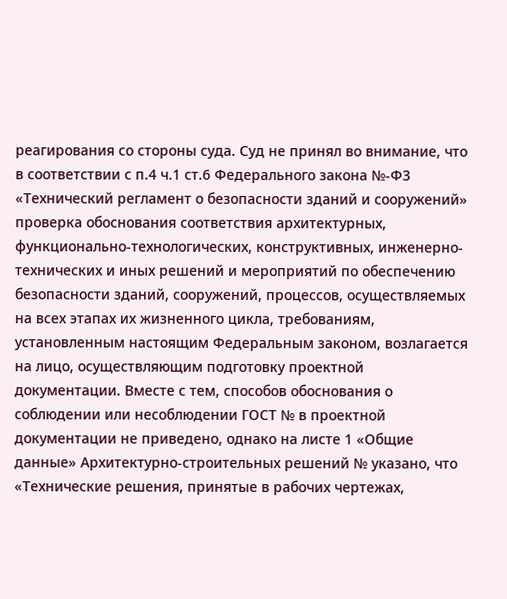реагирования со стороны суда. Суд не принял во внимание, что в соответствии с п.4 ч.1 ст.6 Федерального закона №-Ф3 «Технический регламент о безопасности зданий и сооружений» проверка обоснования соответствия архитектурных, функционально-технологических, конструктивных, инженерно-технических и иных решений и мероприятий по обеспечению безопасности зданий, сооружений, процессов, осуществляемых на всех этапах их жизненного цикла, требованиям, установленным настоящим Федеральным законом, возлагается на лицо, осуществляющим подготовку проектной документации. Вместе с тем, способов обоснования о соблюдении или несоблюдении ГОСТ № в проектной документации не приведено, однако на листе 1 «Общие данные» Архитектурно-строительных решений № указано, что «Технические решения, принятые в рабочих чертежах,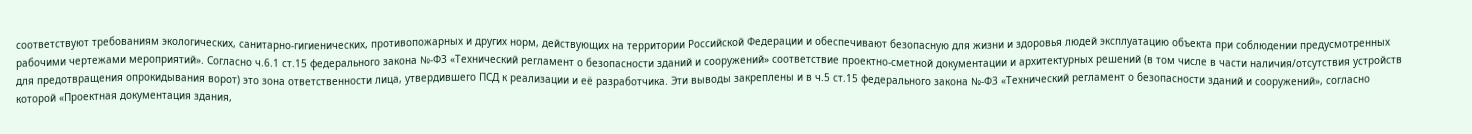соответствуют требованиям экологических, санитарно-гигиенических, противопожарных и других норм, действующих на территории Российской Федерации и обеспечивают безопасную для жизни и здоровья людей эксплуатацию объекта при соблюдении предусмотренных рабочими чертежами мероприятий». Согласно ч.6.1 ст.15 федерального закона №-Ф3 «Технический регламент о безопасности зданий и сооружений» соответствие проектно-сметной документации и архитектурных решений (в том числе в части наличия/отсутствия устройств для предотвращения опрокидывания ворот) это зона ответственности лица, утвердившего ПСД к реализации и её разработчика. Эти выводы закреплены и в ч.5 ст.15 федерального закона №-Ф3 «Технический регламент о безопасности зданий и сооружений», согласно которой «Проектная документация здания,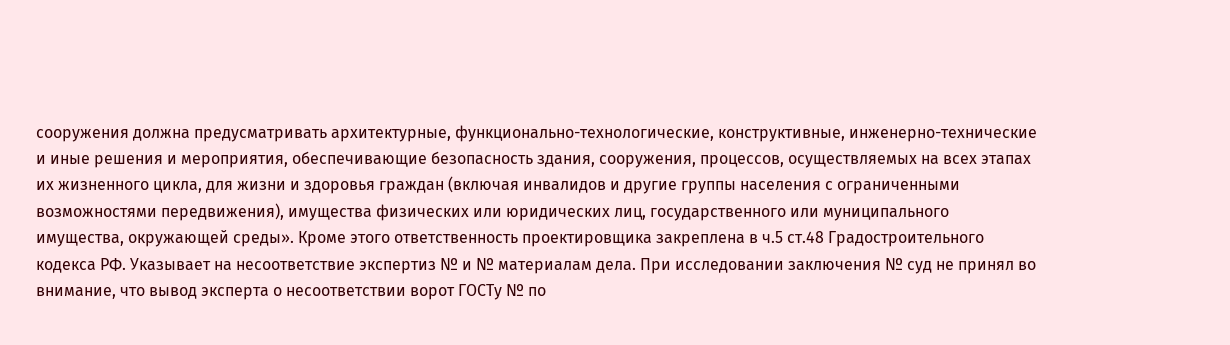сооружения должна предусматривать архитектурные, функционально-технологические, конструктивные, инженерно-технические и иные решения и мероприятия, обеспечивающие безопасность здания, сооружения, процессов, осуществляемых на всех этапах их жизненного цикла, для жизни и здоровья граждан (включая инвалидов и другие группы населения с ограниченными возможностями передвижения), имущества физических или юридических лиц, государственного или муниципального имущества, окружающей среды». Кроме этого ответственность проектировщика закреплена в ч.5 ст.48 Градостроительного кодекса РФ. Указывает на несоответствие экспертиз № и № материалам дела. При исследовании заключения № суд не принял во внимание, что вывод эксперта о несоответствии ворот ГОСТу № по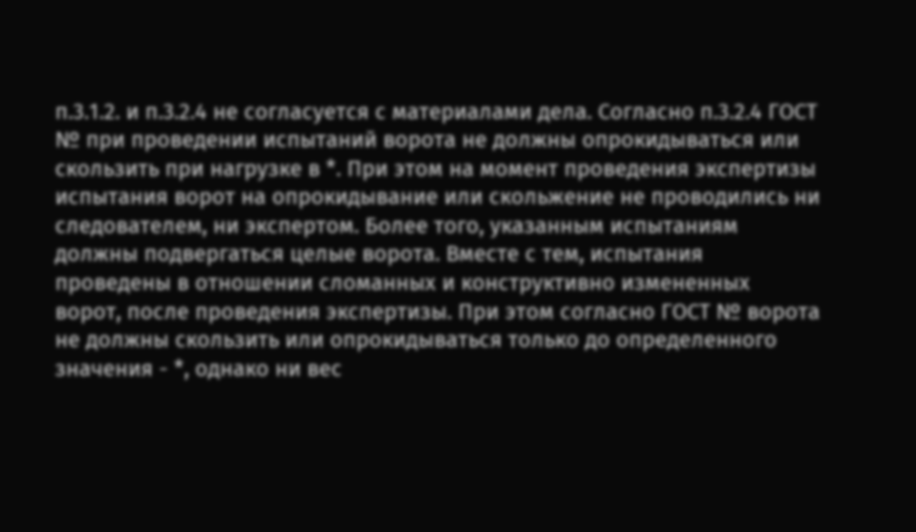п.3.1.2. и п.3.2.4 не согласуется с материалами дела. Согласно п.3.2.4 ГОСТ № при проведении испытаний ворота не должны опрокидываться или скользить при нагрузке в *. При этом на момент проведения экспертизы испытания ворот на опрокидывание или скольжение не проводились ни следователем, ни экспертом. Более того, указанным испытаниям должны подвергаться целые ворота. Вместе с тем, испытания проведены в отношении сломанных и конструктивно измененных ворот, после проведения экспертизы. При этом согласно ГОСТ № ворота не должны скользить или опрокидываться только до определенного значения - *, однако ни вес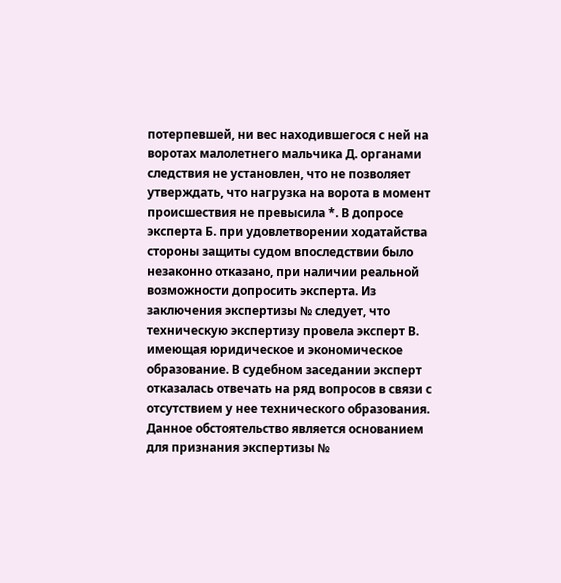потерпевшей, ни вес находившегося с ней на воротах малолетнего мальчика Д. органами следствия не установлен, что не позволяет утверждать, что нагрузка на ворота в момент происшествия не превысила *. В допросе эксперта Б. при удовлетворении ходатайства стороны защиты судом впоследствии было незаконно отказано, при наличии реальной возможности допросить эксперта. Из заключения экспертизы № следует, что техническую экспертизу провела эксперт В. имеющая юридическое и экономическое образование. В судебном заседании эксперт отказалась отвечать на ряд вопросов в связи с отсутствием у нее технического образования. Данное обстоятельство является основанием для признания экспертизы №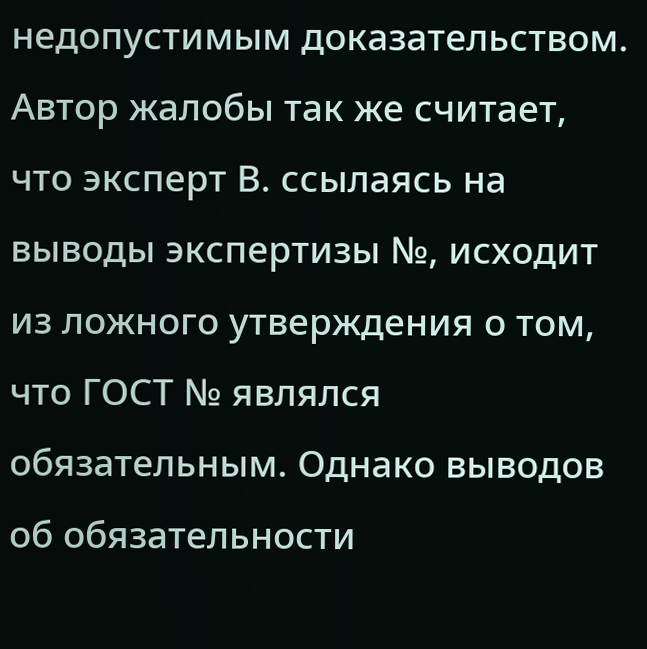недопустимым доказательством. Автор жалобы так же считает, что эксперт В. ссылаясь на выводы экспертизы №, исходит из ложного утверждения о том, что ГОСТ № являлся обязательным. Однако выводов об обязательности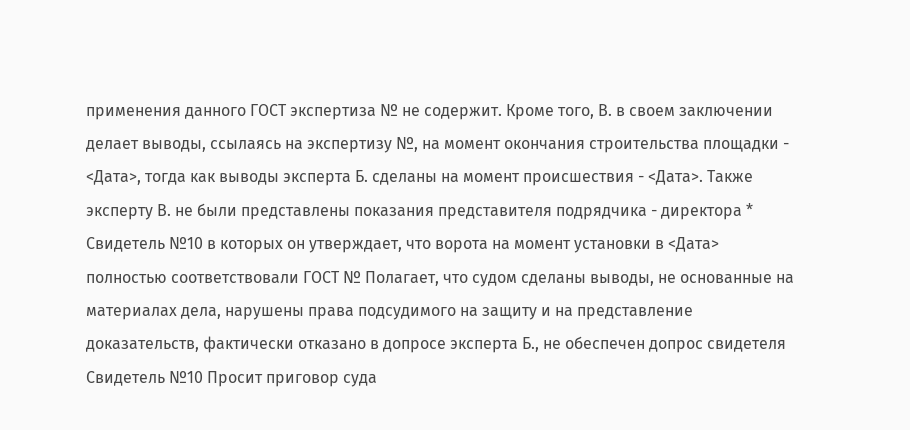применения данного ГОСТ экспертиза № не содержит. Кроме того, В. в своем заключении делает выводы, ссылаясь на экспертизу №, на момент окончания строительства площадки - <Дата>, тогда как выводы эксперта Б. сделаны на момент происшествия - <Дата>. Также эксперту В. не были представлены показания представителя подрядчика - директора * Свидетель №10 в которых он утверждает, что ворота на момент установки в <Дата> полностью соответствовали ГОСТ № Полагает, что судом сделаны выводы, не основанные на материалах дела, нарушены права подсудимого на защиту и на представление доказательств, фактически отказано в допросе эксперта Б., не обеспечен допрос свидетеля Свидетель №10 Просит приговор суда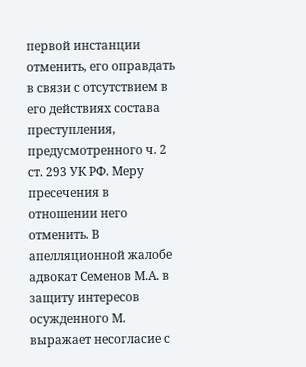первой инстанции отменить, его оправдать в связи с отсутствием в его действиях состава преступления, предусмотренного ч. 2 ст. 293 УК РФ. Меру пресечения в отношении него отменить. В апелляционной жалобе адвокат Семенов М.А. в защиту интересов осужденного М. выражает несогласие с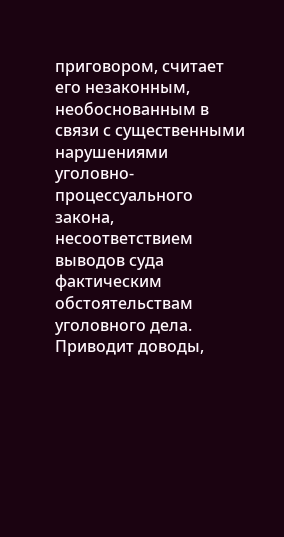приговором, считает его незаконным, необоснованным в связи с существенными нарушениями уголовно-процессуального закона, несоответствием выводов суда фактическим обстоятельствам уголовного дела. Приводит доводы,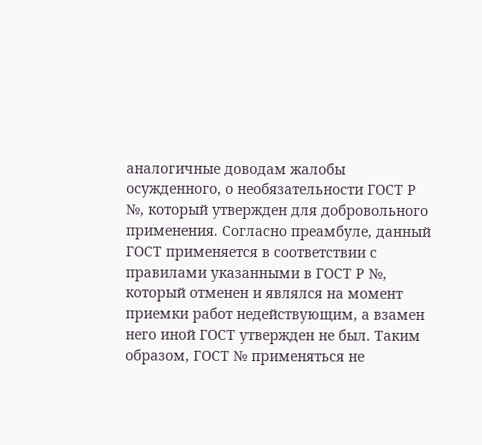аналогичные доводам жалобы осужденного, о необязательности ГОСТ Р №, который утвержден для добровольного применения. Согласно преамбуле, данный ГОСТ применяется в соответствии с правилами указанными в ГОСТ Р №, который отменен и являлся на момент приемки работ недействующим, а взамен него иной ГОСТ утвержден не был. Таким образом, ГОСТ № применяться не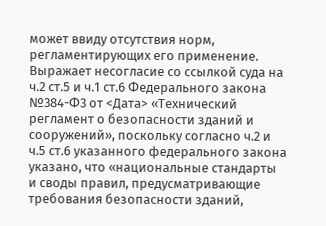может ввиду отсутствия норм, регламентирующих его применение. Выражает несогласие со ссылкой суда на ч.2 ст.5 и ч.1 ст.6 Федерального закона №384-Ф3 от <Дата> «Технический регламент о безопасности зданий и сооружений», поскольку согласно ч.2 и ч.5 ст.6 указанного федерального закона указано, что «национальные стандарты и своды правил, предусматривающие требования безопасности зданий,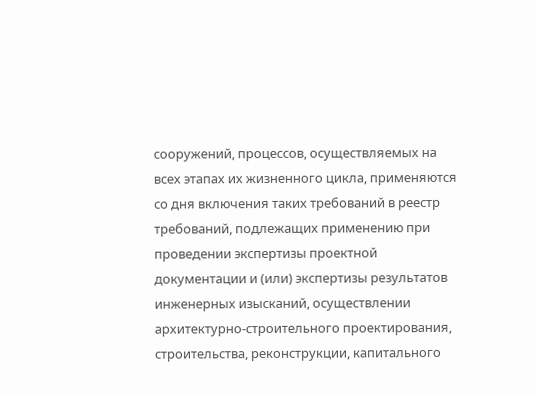сооружений, процессов, осуществляемых на всех этапах их жизненного цикла, применяются со дня включения таких требований в реестр требований, подлежащих применению при проведении экспертизы проектной документации и (или) экспертизы результатов инженерных изысканий, осуществлении архитектурно-строительного проектирования, строительства, реконструкции, капитального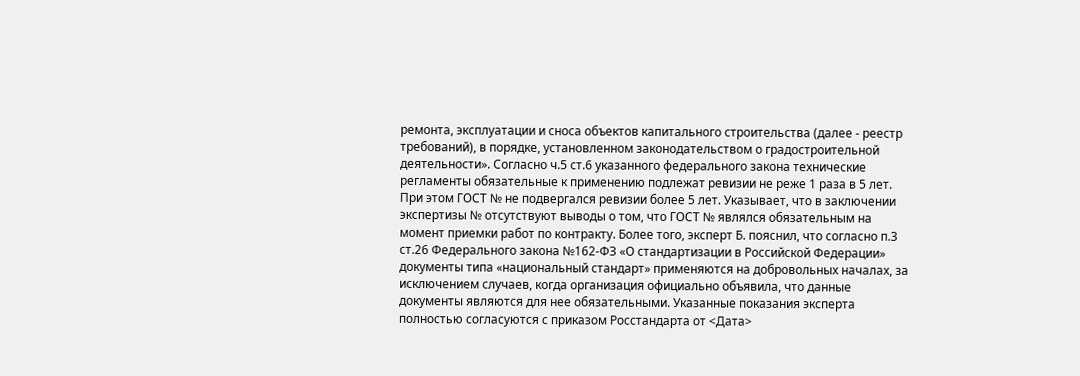ремонта, эксплуатации и сноса объектов капитального строительства (далее - реестр требований), в порядке, установленном законодательством о градостроительной деятельности». Согласно ч.5 ст.6 указанного федерального закона технические регламенты обязательные к применению подлежат ревизии не реже 1 раза в 5 лет. При этом ГОСТ № не подвергался ревизии более 5 лет. Указывает, что в заключении экспертизы № отсутствуют выводы о том, что ГОСТ № являлся обязательным на момент приемки работ по контракту. Более того, эксперт Б. пояснил, что согласно п.3 ст.26 Федерального закона №162-ФЗ «О стандартизации в Российской Федерации» документы типа «национальный стандарт» применяются на добровольных началах, за исключением случаев, когда организация официально объявила, что данные документы являются для нее обязательными. Указанные показания эксперта полностью согласуются с приказом Росстандарта от <Дата>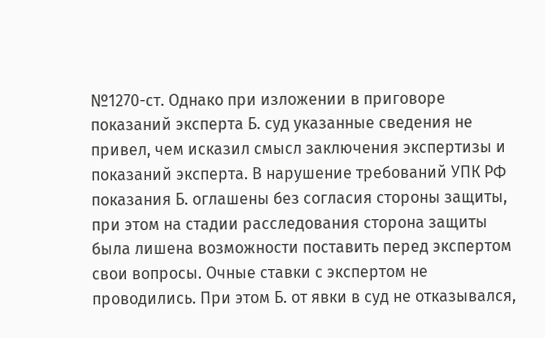№1270-ст. Однако при изложении в приговоре показаний эксперта Б. суд указанные сведения не привел, чем исказил смысл заключения экспертизы и показаний эксперта. В нарушение требований УПК РФ показания Б. оглашены без согласия стороны защиты, при этом на стадии расследования сторона защиты была лишена возможности поставить перед экспертом свои вопросы. Очные ставки с экспертом не проводились. При этом Б. от явки в суд не отказывался,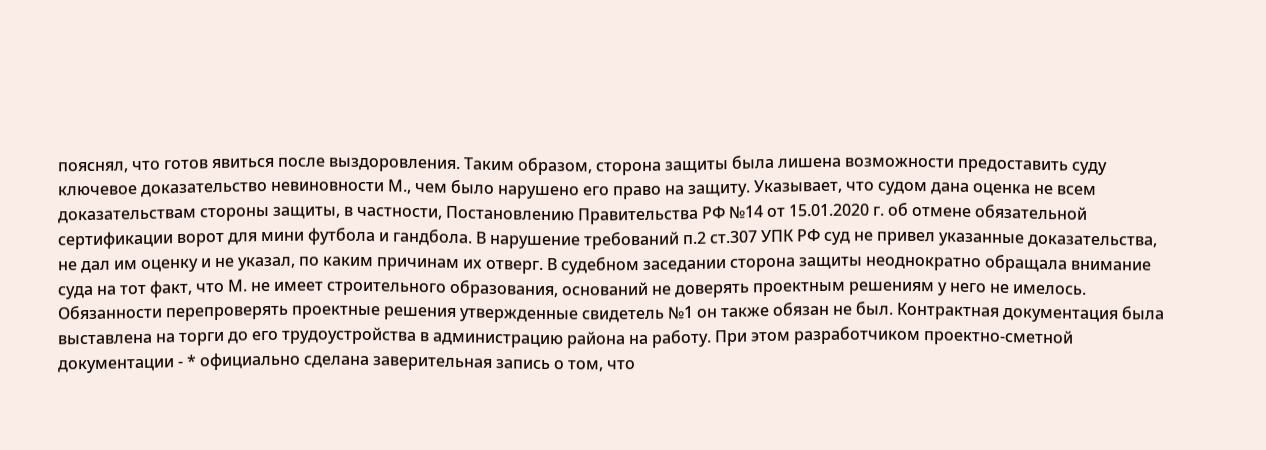пояснял, что готов явиться после выздоровления. Таким образом, сторона защиты была лишена возможности предоставить суду ключевое доказательство невиновности М., чем было нарушено его право на защиту. Указывает, что судом дана оценка не всем доказательствам стороны защиты, в частности, Постановлению Правительства РФ №14 от 15.01.2020 г. об отмене обязательной сертификации ворот для мини футбола и гандбола. В нарушение требований п.2 ст.307 УПК РФ суд не привел указанные доказательства, не дал им оценку и не указал, по каким причинам их отверг. В судебном заседании сторона защиты неоднократно обращала внимание суда на тот факт, что М. не имеет строительного образования, оснований не доверять проектным решениям у него не имелось. Обязанности перепроверять проектные решения утвержденные свидетель №1 он также обязан не был. Контрактная документация была выставлена на торги до его трудоустройства в администрацию района на работу. При этом разработчиком проектно-сметной документации - * официально сделана заверительная запись о том, что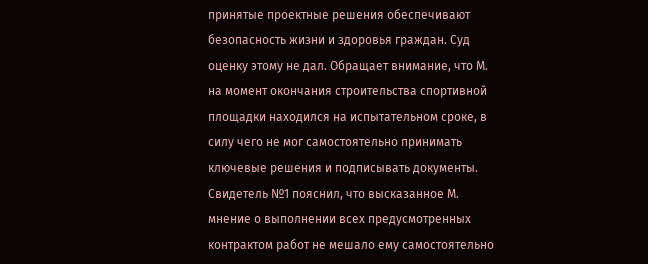принятые проектные решения обеспечивают безопасность жизни и здоровья граждан. Суд оценку этому не дал. Обращает внимание, что М. на момент окончания строительства спортивной площадки находился на испытательном сроке, в силу чего не мог самостоятельно принимать ключевые решения и подписывать документы. Свидетель №1 пояснил, что высказанное М. мнение о выполнении всех предусмотренных контрактом работ не мешало ему самостоятельно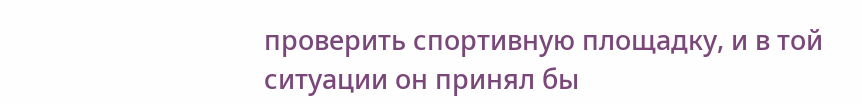проверить спортивную площадку, и в той ситуации он принял бы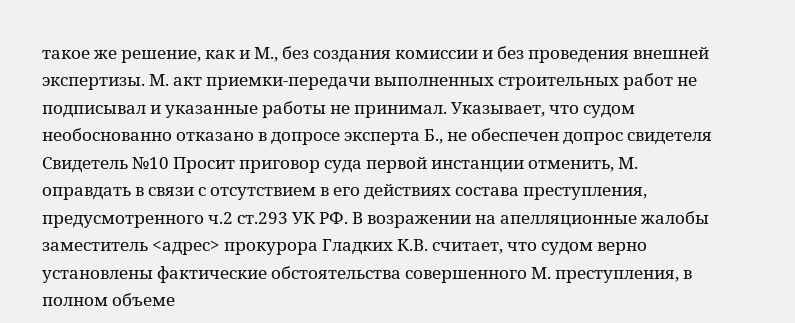такое же решение, как и М., без создания комиссии и без проведения внешней экспертизы. М. акт приемки-передачи выполненных строительных работ не подписывал и указанные работы не принимал. Указывает, что судом необоснованно отказано в допросе эксперта Б., не обеспечен допрос свидетеля Свидетель №10 Просит приговор суда первой инстанции отменить, М. оправдать в связи с отсутствием в его действиях состава преступления, предусмотренного ч.2 ст.293 УК РФ. В возражении на апелляционные жалобы заместитель <адрес> прокурора Гладких К.В. считает, что судом верно установлены фактические обстоятельства совершенного М. преступления, в полном объеме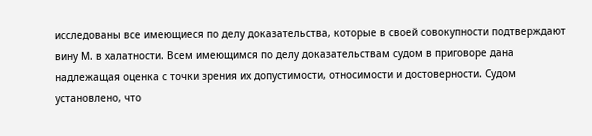исследованы все имеющиеся по делу доказательства, которые в своей совокупности подтверждают вину М. в халатности. Всем имеющимся по делу доказательствам судом в приговоре дана надлежащая оценка с точки зрения их допустимости, относимости и достоверности. Судом установлено, что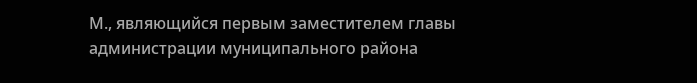М., являющийся первым заместителем главы администрации муниципального района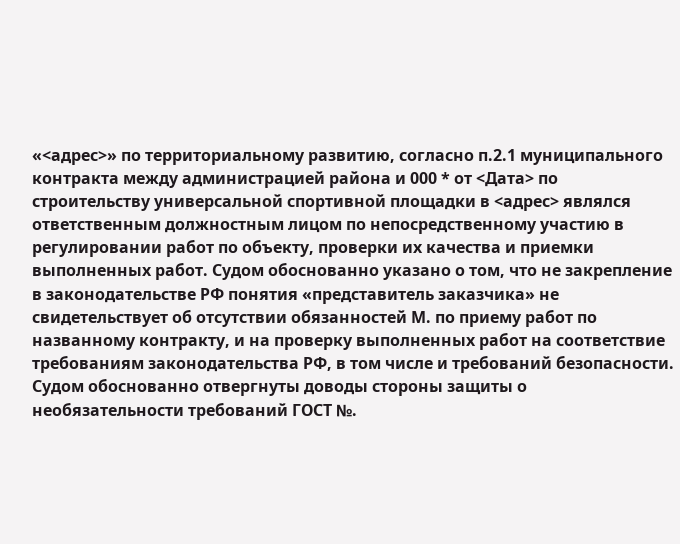«<адрес>» по территориальному развитию, согласно п.2.1 муниципального контракта между администрацией района и 000 * от <Дата> по строительству универсальной спортивной площадки в <адрес> являлся ответственным должностным лицом по непосредственному участию в регулировании работ по объекту, проверки их качества и приемки выполненных работ. Судом обоснованно указано о том, что не закрепление в законодательстве РФ понятия «представитель заказчика» не свидетельствует об отсутствии обязанностей М. по приему работ по названному контракту, и на проверку выполненных работ на соответствие требованиям законодательства РФ, в том числе и требований безопасности. Судом обоснованно отвергнуты доводы стороны защиты о необязательности требований ГОСТ №.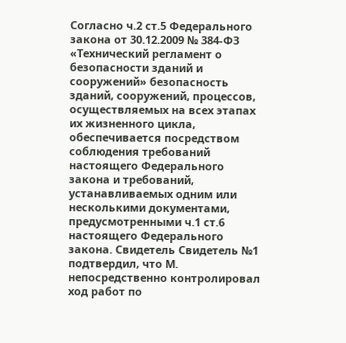Согласно ч.2 ст.5 Федерального закона от 30.12.2009 № 384-ФЗ «Технический регламент о безопасности зданий и сооружений» безопасность зданий, сооружений, процессов, осуществляемых на всех этапах их жизненного цикла, обеспечивается посредством соблюдения требований настоящего Федерального закона и требований, устанавливаемых одним или несколькими документами, предусмотренными ч.1 ст.6 настоящего Федерального закона. Свидетель Свидетель №1 подтвердил, что М. непосредственно контролировал ход работ по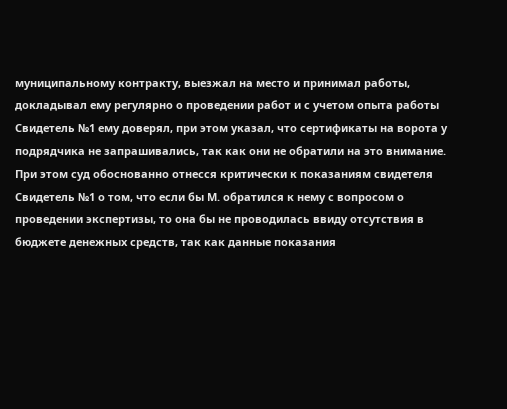муниципальному контракту, выезжал на место и принимал работы, докладывал ему регулярно о проведении работ и с учетом опыта работы Свидетель №1 ему доверял, при этом указал, что сертификаты на ворота у подрядчика не запрашивались, так как они не обратили на это внимание. При этом суд обоснованно отнесся критически к показаниям свидетеля Свидетель №1 о том, что если бы М. обратился к нему с вопросом о проведении экспертизы, то она бы не проводилась ввиду отсутствия в бюджете денежных средств, так как данные показания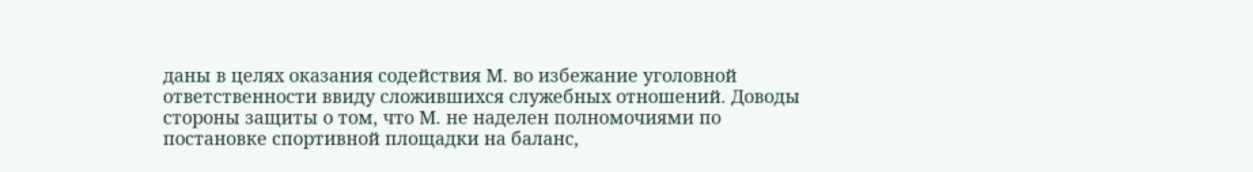даны в целях оказания содействия М. во избежание уголовной ответственности ввиду сложившихся служебных отношений. Доводы стороны защиты о том, что М. не наделен полномочиями по постановке спортивной площадки на баланс,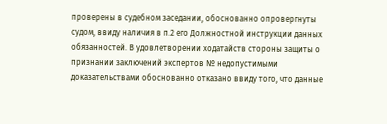проверены в судебном заседании, обоснованно опровергнуты судом, ввиду наличия в п.2 его Должностной инструкции данных обязанностей. В удовлетворении ходатайств стороны защиты о признании заключений экспертов № недопустимыми доказательствами обоснованно отказано ввиду того, что данные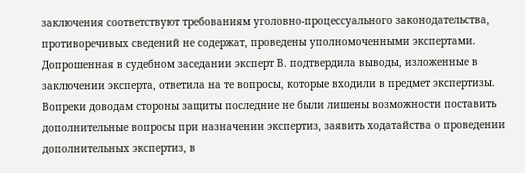заключения соответствуют требованиям уголовно-процессуального законодательства, противоречивых сведений не содержат, проведены уполномоченными экспертами. Допрошенная в судебном заседании эксперт В. подтвердила выводы, изложенные в заключении эксперта, ответила на те вопросы, которые входили в предмет экспертизы. Вопреки доводам стороны защиты последние не были лишены возможности поставить дополнительные вопросы при назначении экспертиз, заявить ходатайства о проведении дополнительных экспертиз, в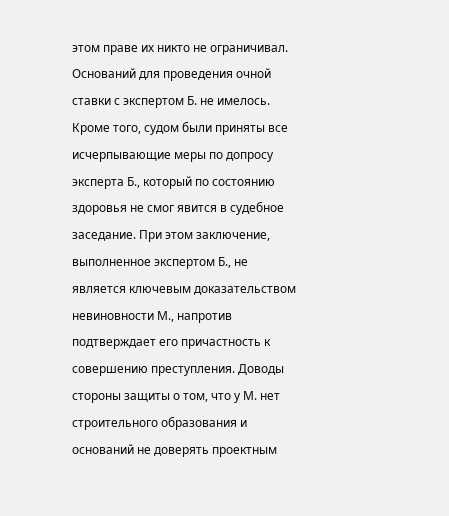этом праве их никто не ограничивал. Оснований для проведения очной ставки с экспертом Б. не имелось. Кроме того, судом были приняты все исчерпывающие меры по допросу эксперта Б., который по состоянию здоровья не смог явится в судебное заседание. При этом заключение, выполненное экспертом Б., не является ключевым доказательством невиновности М., напротив подтверждает его причастность к совершению преступления. Доводы стороны защиты о том, что у М. нет строительного образования и оснований не доверять проектным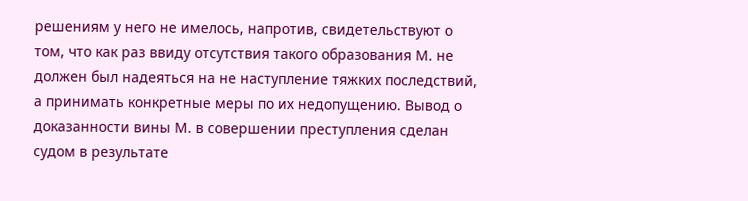решениям у него не имелось, напротив, свидетельствуют о том, что как раз ввиду отсутствия такого образования М. не должен был надеяться на не наступление тяжких последствий, а принимать конкретные меры по их недопущению. Вывод о доказанности вины М. в совершении преступления сделан судом в результате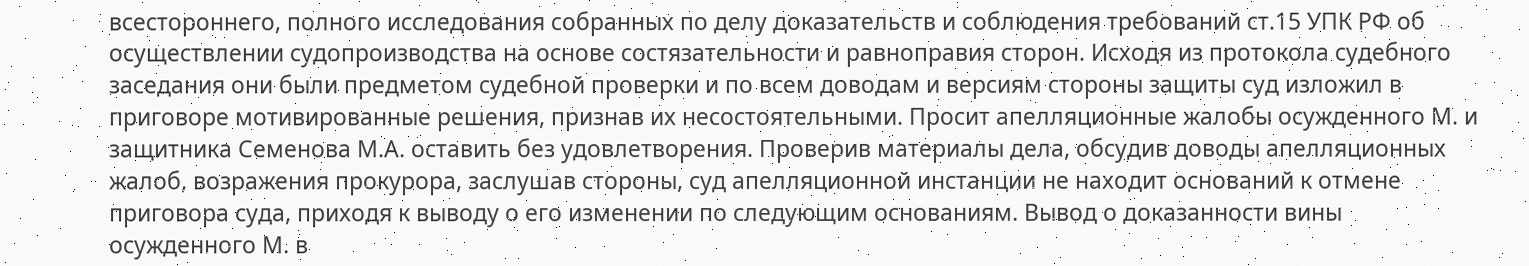всестороннего, полного исследования собранных по делу доказательств и соблюдения требований ст.15 УПК РФ об осуществлении судопроизводства на основе состязательности и равноправия сторон. Исходя из протокола судебного заседания они были предметом судебной проверки и по всем доводам и версиям стороны защиты суд изложил в приговоре мотивированные решения, признав их несостоятельными. Просит апелляционные жалобы осужденного М. и защитника Семенова М.А. оставить без удовлетворения. Проверив материалы дела, обсудив доводы апелляционных жалоб, возражения прокурора, заслушав стороны, суд апелляционной инстанции не находит оснований к отмене приговора суда, приходя к выводу о его изменении по следующим основаниям. Вывод о доказанности вины осужденного М. в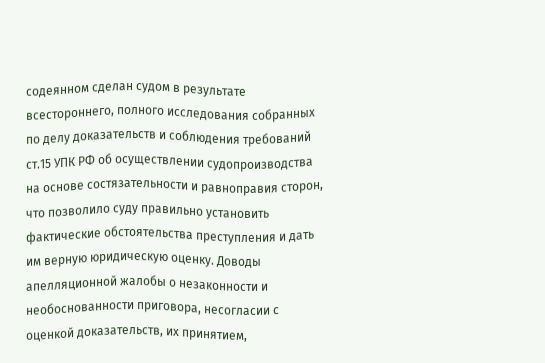содеянном сделан судом в результате всестороннего, полного исследования собранных по делу доказательств и соблюдения требований ст.15 УПК РФ об осуществлении судопроизводства на основе состязательности и равноправия сторон, что позволило суду правильно установить фактические обстоятельства преступления и дать им верную юридическую оценку. Доводы апелляционной жалобы о незаконности и необоснованности приговора, несогласии с оценкой доказательств, их принятием,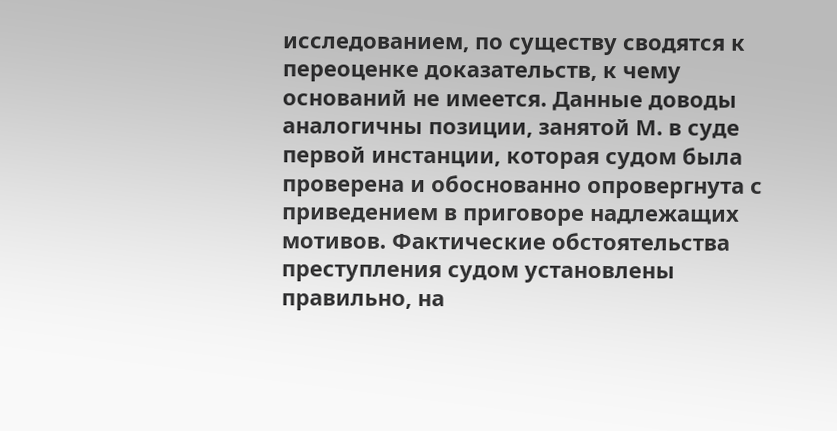исследованием, по существу сводятся к переоценке доказательств, к чему оснований не имеется. Данные доводы аналогичны позиции, занятой М. в суде первой инстанции, которая судом была проверена и обоснованно опровергнута с приведением в приговоре надлежащих мотивов. Фактические обстоятельства преступления судом установлены правильно, на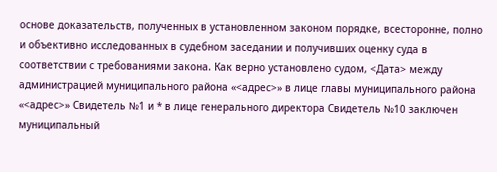основе доказательств, полученных в установленном законом порядке, всесторонне, полно и объективно исследованных в судебном заседании и получивших оценку суда в соответствии с требованиями закона. Как верно установлено судом, <Дата> между администрацией муниципального района «<адрес>» в лице главы муниципального района «<адрес>» Свидетель №1 и * в лице генерального директора Свидетель №10 заключен муниципальный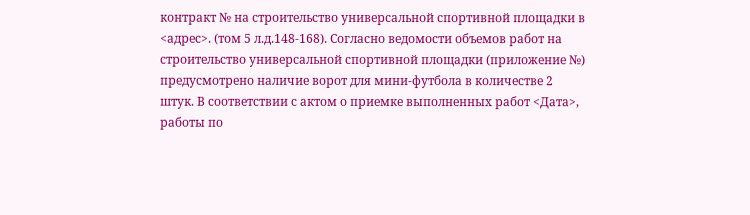контракт № на строительство универсальной спортивной площадки в <адрес>. (том 5 л.д.148-168). Согласно ведомости объемов работ на строительство универсальной спортивной площадки (приложение №) предусмотрено наличие ворот для мини-футбола в количестве 2 штук. В соответствии с актом о приемке выполненных работ <Дата>, работы по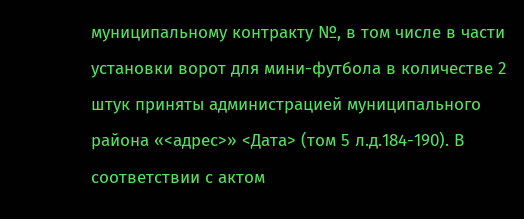муниципальному контракту №, в том числе в части установки ворот для мини-футбола в количестве 2 штук приняты администрацией муниципального района «<адрес>» <Дата> (том 5 л.д.184-190). В соответствии с актом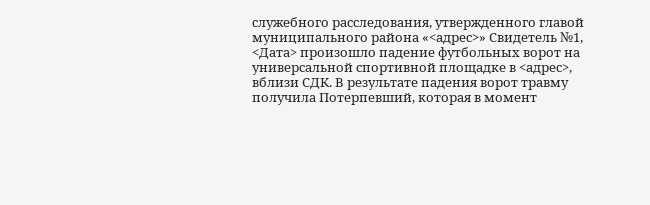служебного расследования, утвержденного главой муниципального района «<адрес>» Свидетель №1, <Дата> произошло падение футбольных ворот на универсальной спортивной площадке в <адрес>, вблизи СДК. В результате падения ворот травму получила Потерпевший, которая в момент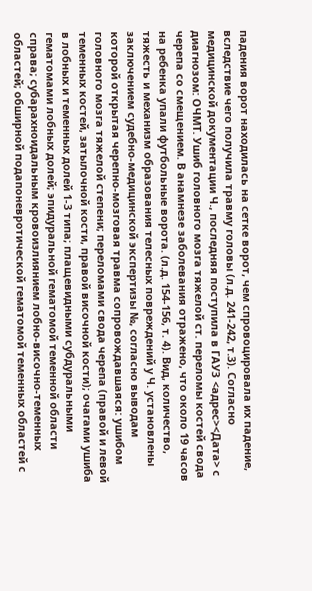падения ворот находилась на сетке ворот, чем спровоцировала их падение, вследствие чего получила травму головы (л.д. 241-242, т.3). Согласно медицинской документации Ч., последняя поступила в ГАУЗ <адрес><Дата> с диагнозом: ОЧМТ. Ушиб головного мозга тяжелой ст. переломы костей свода черепа со смещением. В анамнезе заболевания отражено, что около 19 часов на ребенка упали футбольные ворота. (л.д. 154-156, т. 4). Вид, количество, тяжесть и механизм образования телесных повреждений у Ч. установлены заключением судебно-медицинской экспертизы №, согласно выводам которой открытая черепно-мозговая травма сопровождавшаяся: ушибом головного мозга тяжелой степени; переломами свода черепа (правой и левой теменных костей, затылочной кости, правой височной кости); очагами ушиба в лобных и теменных долей 1-3 типа; плащевидными субдуральными гематомами лобных долей; эпидуральной гематомой теменной области справа; субарахноидальным кровоизлиянием лобно-височно-теменных областей; обширной подапоневротической гематомой теменных областей с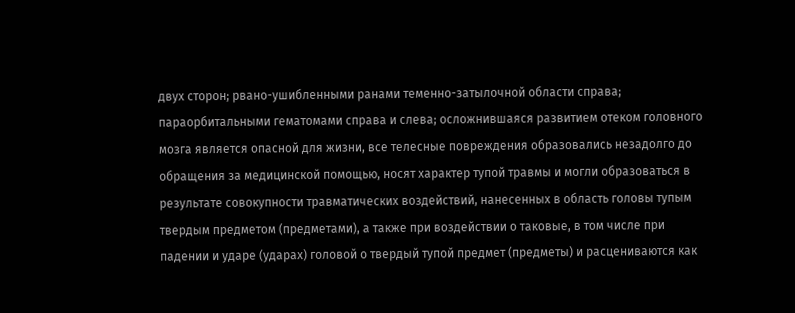двух сторон; рвано-ушибленными ранами теменно-затылочной области справа; параорбитальными гематомами справа и слева; осложнившаяся развитием отеком головного мозга является опасной для жизни, все телесные повреждения образовались незадолго до обращения за медицинской помощью, носят характер тупой травмы и могли образоваться в результате совокупности травматических воздействий, нанесенных в область головы тупым твердым предметом (предметами), а также при воздействии о таковые, в том числе при падении и ударе (ударах) головой о твердый тупой предмет (предметы) и расцениваются как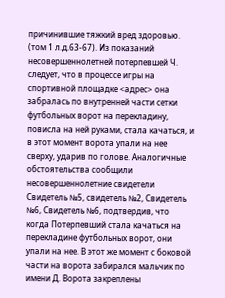причинившие тяжкий вред здоровью. (том 1 л.д.63-67). Из показаний несовершеннолетней потерпевшей Ч. следует, что в процессе игры на спортивной площадке <адрес> она забралась по внутренней части сетки футбольных ворот на перекладину, повисла на ней руками, стала качаться, и в этот момент ворота упали на нее сверху, ударив по голове. Аналогичные обстоятельства сообщили несовершеннолетние свидетели Свидетель №5, свидетель №2, Свидетель №6, Свидетель №6, подтвердив, что когда Потерпевший стала качаться на перекладине футбольных ворот, они упали на нее. В этот же момент с боковой части на ворота забирался мальчик по имени Д. Ворота закреплены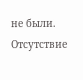не были. Отсутствие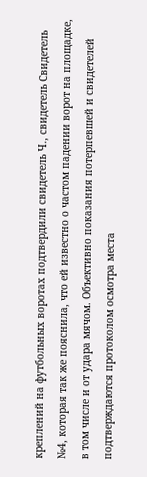креплений на футбольных воротах подтвердили свидетель Ч., свидетель Свидетель №4, которая так же пояснила, что ей известно о частом падении ворот на площадке, в том числе и от удара мячом. Объективно показания потерпевшей и свидетелей подтверждаются протоколом осмотра места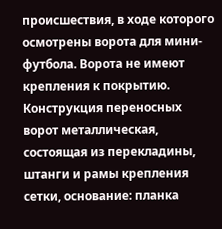происшествия, в ходе которого осмотрены ворота для мини-футбола. Ворота не имеют крепления к покрытию. Конструкция переносных ворот металлическая, состоящая из перекладины, штанги и рамы крепления сетки, основание: планка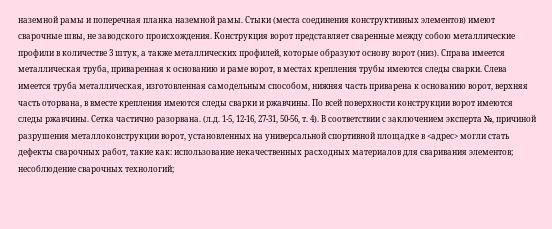наземной рамы и поперечная планка наземной рамы. Стыки (места соединения конструктивных элементов) имеют сварочные швы, не заводского происхождения. Конструкция ворот представляет сваренные между собою металлические профили в количестве 3 штук, а также металлических профилей, которые образуют основу ворот (низ). Справа имеется металлическая труба, приваренная к основанию и раме ворот, в местах крепления трубы имеются следы сварки. Слева имеется труба металлическая, изготовленная самодельным способом, нижняя часть приварена к основанию ворот, верхняя часть оторвана, в вместе крепления имеются следы сварки и ржавчины. По всей поверхности конструкции ворот имеются следы ржавчины. Сетка частично разорвана. (л.д. 1-5, 12-16, 27-31, 50-56, т. 4). В соответствии с заключением эксперта №, причиной разрушения металлоконструкции ворот, установленных на универсальной спортивной площадке в <адрес> могли стать дефекты сварочных работ, такие как: использование некачественных расходных материалов для сваривания элементов; несоблюдение сварочных технологий;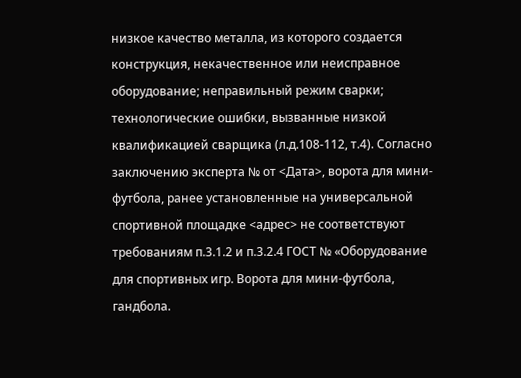низкое качество металла, из которого создается конструкция, некачественное или неисправное оборудование; неправильный режим сварки; технологические ошибки, вызванные низкой квалификацией сварщика (л.д.108-112, т.4). Согласно заключению эксперта № от <Дата>, ворота для мини-футбола, ранее установленные на универсальной спортивной площадке <адрес> не соответствуют требованиям п.3.1.2 и п.3.2.4 ГОСТ № «Оборудование для спортивных игр. Ворота для мини-футбола, гандбола.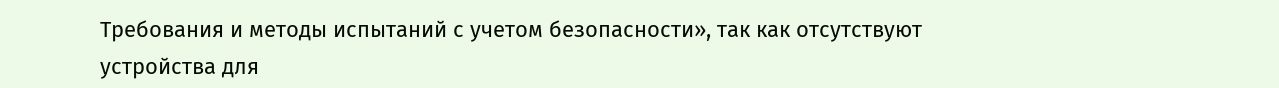Требования и методы испытаний с учетом безопасности», так как отсутствуют устройства для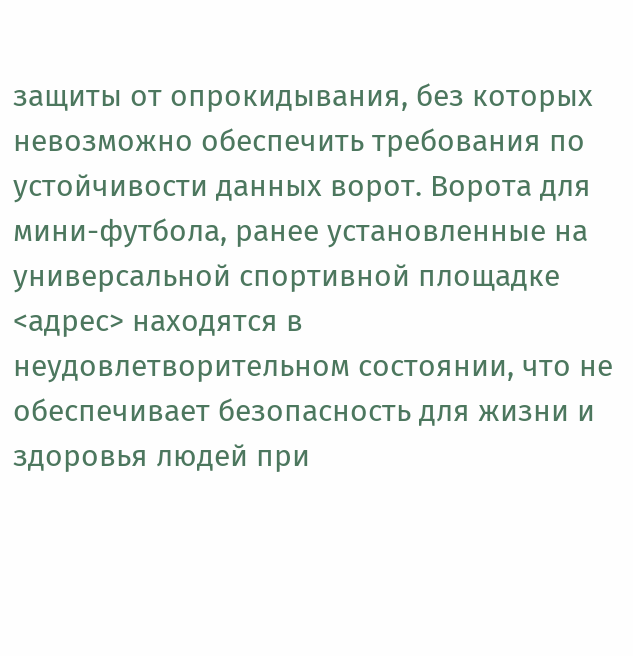защиты от опрокидывания, без которых невозможно обеспечить требования по устойчивости данных ворот. Ворота для мини-футбола, ранее установленные на универсальной спортивной площадке <адрес> находятся в неудовлетворительном состоянии, что не обеспечивает безопасность для жизни и здоровья людей при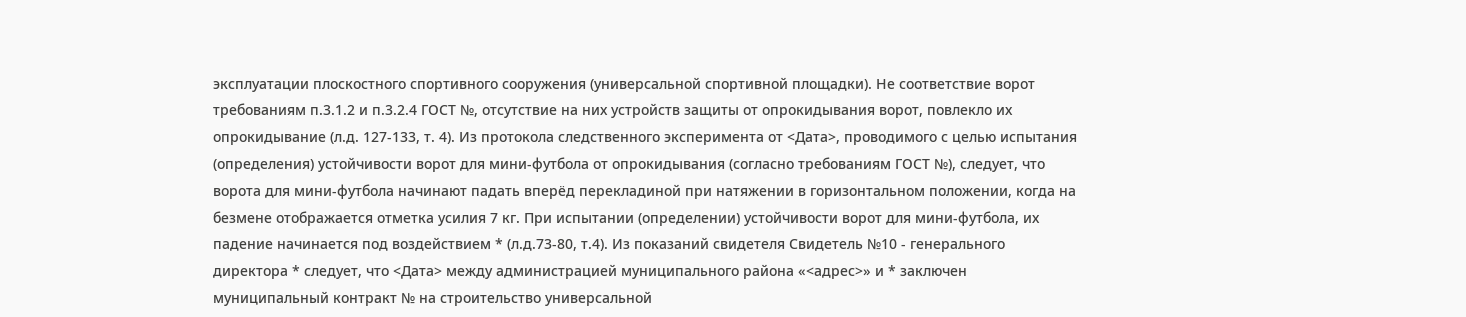эксплуатации плоскостного спортивного сооружения (универсальной спортивной площадки). Не соответствие ворот требованиям п.3.1.2 и п.3.2.4 ГОСТ №, отсутствие на них устройств защиты от опрокидывания ворот, повлекло их опрокидывание (л.д. 127-133, т. 4). Из протокола следственного эксперимента от <Дата>, проводимого с целью испытания (определения) устойчивости ворот для мини-футбола от опрокидывания (согласно требованиям ГОСТ №), следует, что ворота для мини-футбола начинают падать вперёд перекладиной при натяжении в горизонтальном положении, когда на безмене отображается отметка усилия 7 кг. При испытании (определении) устойчивости ворот для мини-футбола, их падение начинается под воздействием * (л.д.73-80, т.4). Из показаний свидетеля Свидетель №10 - генерального директора * следует, что <Дата> между администрацией муниципального района «<адрес>» и * заключен муниципальный контракт № на строительство универсальной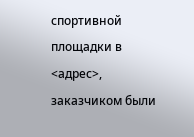спортивной площадки в <адрес>, заказчиком были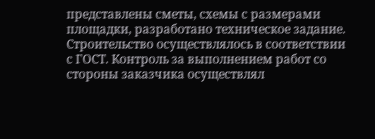представлены сметы, схемы с размерами площадки, разработано техническое задание. Строительство осуществлялось в соответствии с ГОСТ. Контроль за выполнением работ со стороны заказчика осуществлял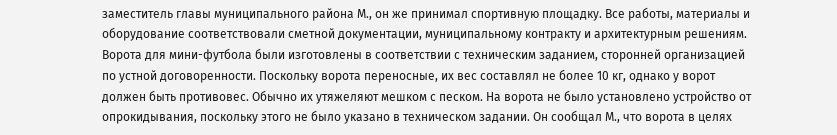заместитель главы муниципального района М., он же принимал спортивную площадку. Все работы, материалы и оборудование соответствовали сметной документации, муниципальному контракту и архитектурным решениям. Ворота для мини-футбола были изготовлены в соответствии с техническим заданием, сторонней организацией по устной договоренности. Поскольку ворота переносные, их вес составлял не более 10 кг, однако у ворот должен быть противовес. Обычно их утяжеляют мешком с песком. На ворота не было установлено устройство от опрокидывания, поскольку этого не было указано в техническом задании. Он сообщал М., что ворота в целях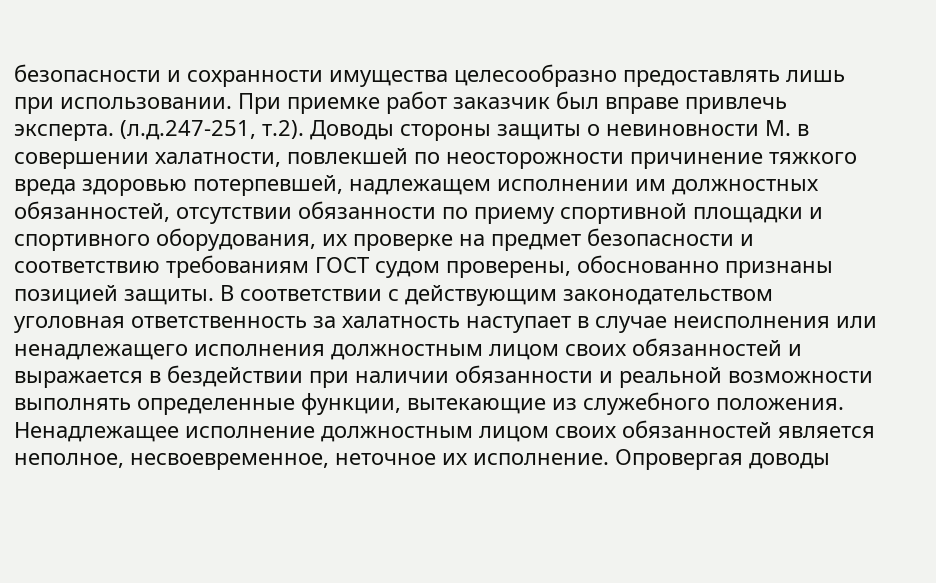безопасности и сохранности имущества целесообразно предоставлять лишь при использовании. При приемке работ заказчик был вправе привлечь эксперта. (л.д.247-251, т.2). Доводы стороны защиты о невиновности М. в совершении халатности, повлекшей по неосторожности причинение тяжкого вреда здоровью потерпевшей, надлежащем исполнении им должностных обязанностей, отсутствии обязанности по приему спортивной площадки и спортивного оборудования, их проверке на предмет безопасности и соответствию требованиям ГОСТ судом проверены, обоснованно признаны позицией защиты. В соответствии с действующим законодательством уголовная ответственность за халатность наступает в случае неисполнения или ненадлежащего исполнения должностным лицом своих обязанностей и выражается в бездействии при наличии обязанности и реальной возможности выполнять определенные функции, вытекающие из служебного положения. Ненадлежащее исполнение должностным лицом своих обязанностей является неполное, несвоевременное, неточное их исполнение. Опровергая доводы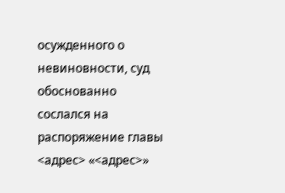осужденного о невиновности, суд обоснованно сослался на распоряжение главы <адрес> «<адрес>»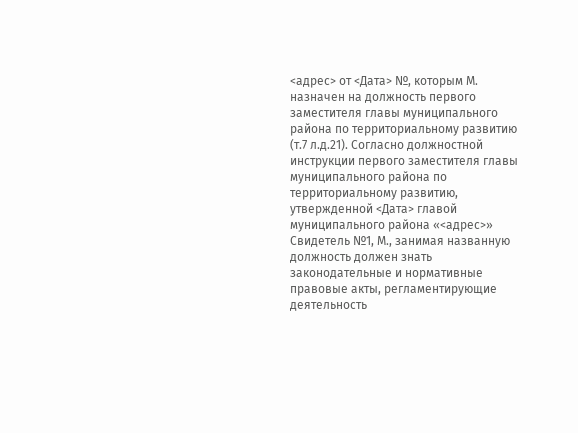<адрес> от <Дата> №, которым М. назначен на должность первого заместителя главы муниципального района по территориальному развитию (т.7 л.д.21). Согласно должностной инструкции первого заместителя главы муниципального района по территориальному развитию, утвержденной <Дата> главой муниципального района «<адрес>» Свидетель №1, М., занимая названную должность должен знать законодательные и нормативные правовые акты, регламентирующие деятельность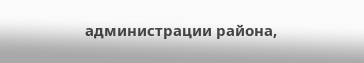администрации района,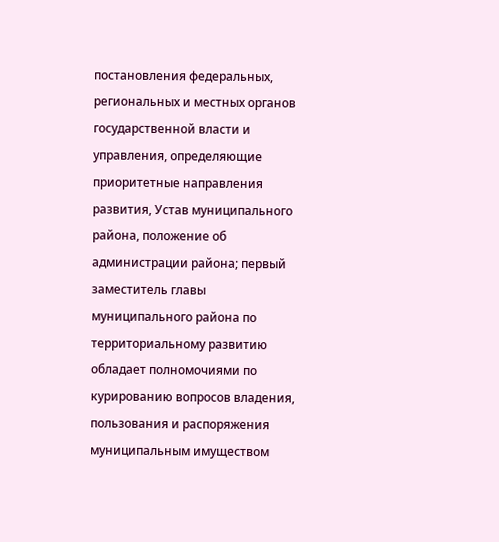постановления федеральных, региональных и местных органов государственной власти и управления, определяющие приоритетные направления развития, Устав муниципального района, положение об администрации района; первый заместитель главы муниципального района по территориальному развитию обладает полномочиями по курированию вопросов владения, пользования и распоряжения муниципальным имуществом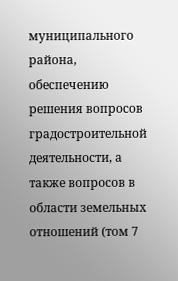муниципального района, обеспечению решения вопросов градостроительной деятельности, а также вопросов в области земельных отношений (том 7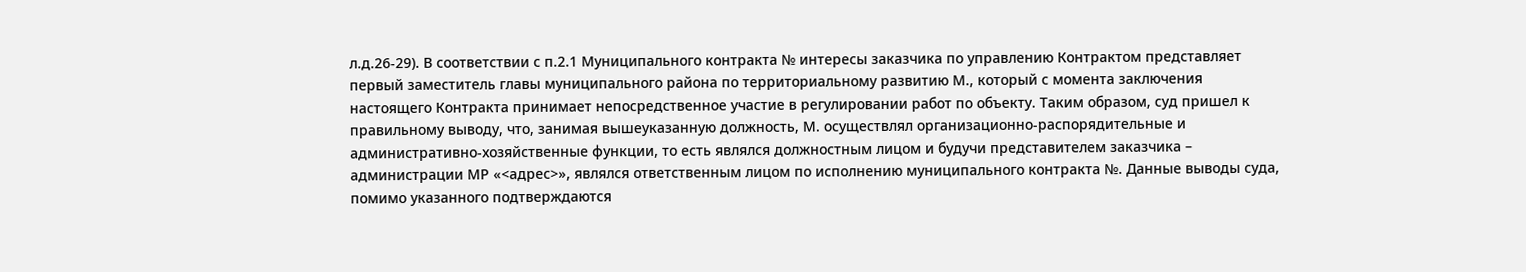л.д.26-29). В соответствии с п.2.1 Муниципального контракта № интересы заказчика по управлению Контрактом представляет первый заместитель главы муниципального района по территориальному развитию М., который с момента заключения настоящего Контракта принимает непосредственное участие в регулировании работ по объекту. Таким образом, суд пришел к правильному выводу, что, занимая вышеуказанную должность, М. осуществлял организационно-распорядительные и административно-хозяйственные функции, то есть являлся должностным лицом и будучи представителем заказчика – администрации МР «<адрес>», являлся ответственным лицом по исполнению муниципального контракта №. Данные выводы суда, помимо указанного подтверждаются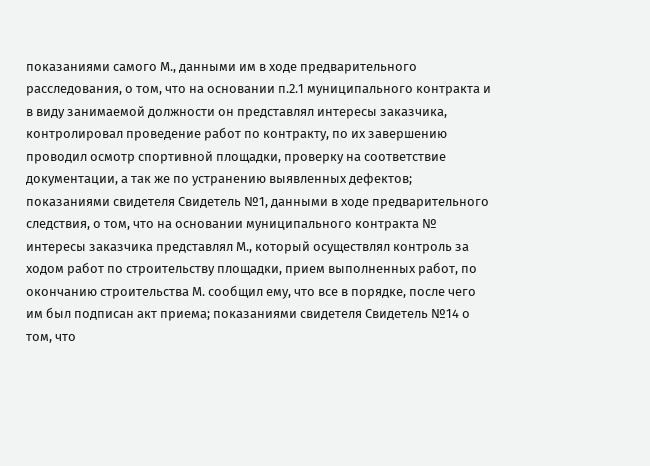показаниями самого М., данными им в ходе предварительного расследования, о том, что на основании п.2.1 муниципального контракта и в виду занимаемой должности он представлял интересы заказчика, контролировал проведение работ по контракту, по их завершению проводил осмотр спортивной площадки, проверку на соответствие документации, а так же по устранению выявленных дефектов; показаниями свидетеля Свидетель №1, данными в ходе предварительного следствия, о том, что на основании муниципального контракта № интересы заказчика представлял М., который осуществлял контроль за ходом работ по строительству площадки, прием выполненных работ, по окончанию строительства М. сообщил ему, что все в порядке, после чего им был подписан акт приема; показаниями свидетеля Свидетель №14 о том, что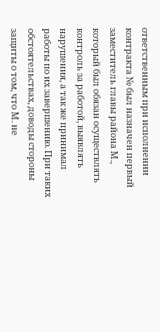ответственным при исполнении контракта № был назначен первый заместитель главы района М., который был обязан осуществлять контроль за работой, выявлять нарушения, а так же принимал работы по их завершению. При таких обстоятельствах, доводы стороны защиты о том, что М. не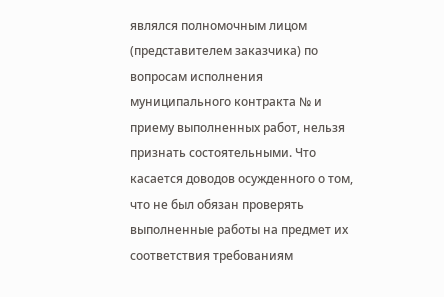являлся полномочным лицом (представителем заказчика) по вопросам исполнения муниципального контракта № и приему выполненных работ, нельзя признать состоятельными. Что касается доводов осужденного о том, что не был обязан проверять выполненные работы на предмет их соответствия требованиям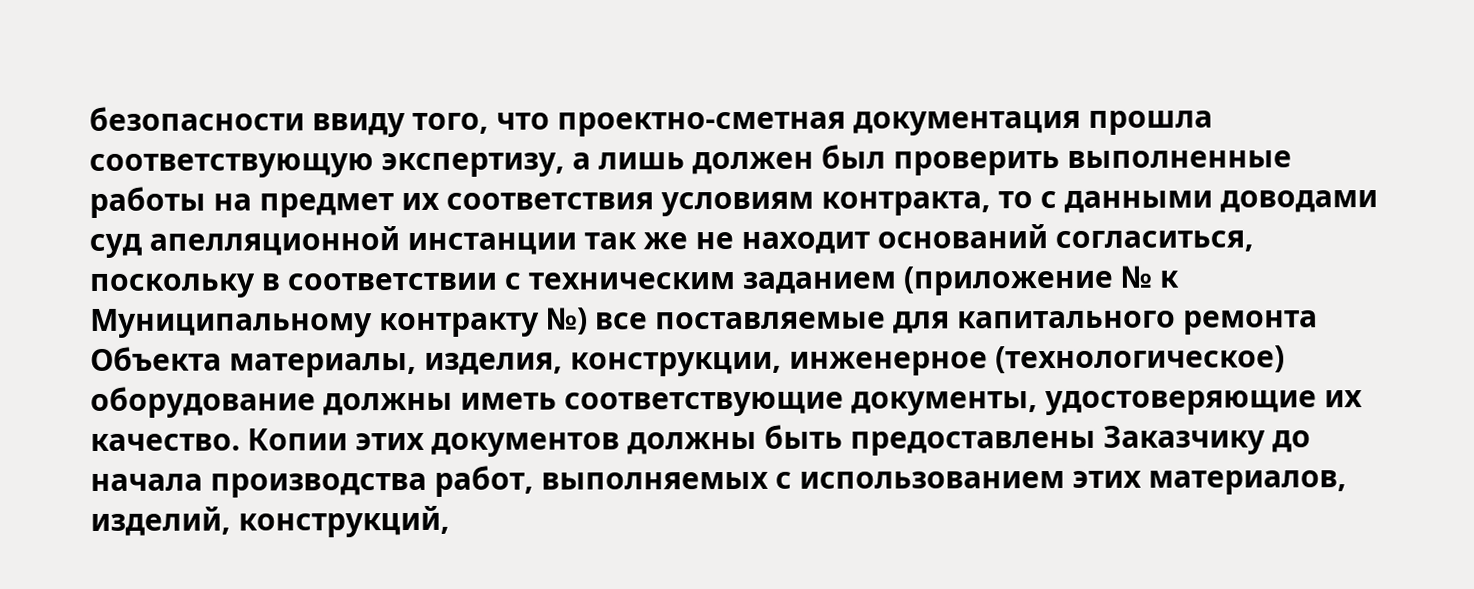безопасности ввиду того, что проектно-сметная документация прошла соответствующую экспертизу, а лишь должен был проверить выполненные работы на предмет их соответствия условиям контракта, то с данными доводами суд апелляционной инстанции так же не находит оснований согласиться, поскольку в соответствии с техническим заданием (приложение № к Муниципальному контракту №) все поставляемые для капитального ремонта Объекта материалы, изделия, конструкции, инженерное (технологическое) оборудование должны иметь соответствующие документы, удостоверяющие их качество. Копии этих документов должны быть предоставлены Заказчику до начала производства работ, выполняемых с использованием этих материалов, изделий, конструкций,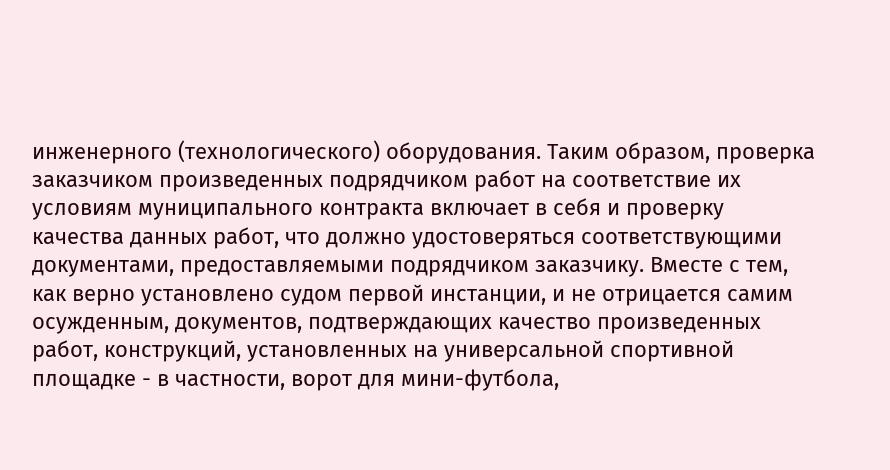инженерного (технологического) оборудования. Таким образом, проверка заказчиком произведенных подрядчиком работ на соответствие их условиям муниципального контракта включает в себя и проверку качества данных работ, что должно удостоверяться соответствующими документами, предоставляемыми подрядчиком заказчику. Вместе с тем, как верно установлено судом первой инстанции, и не отрицается самим осужденным, документов, подтверждающих качество произведенных работ, конструкций, установленных на универсальной спортивной площадке - в частности, ворот для мини-футбола,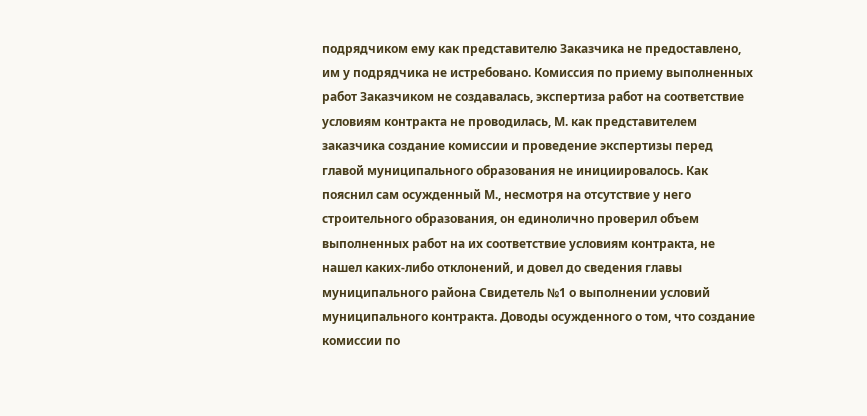подрядчиком ему как представителю Заказчика не предоставлено, им у подрядчика не истребовано. Комиссия по приему выполненных работ Заказчиком не создавалась, экспертиза работ на соответствие условиям контракта не проводилась, М. как представителем заказчика создание комиссии и проведение экспертизы перед главой муниципального образования не инициировалось. Как пояснил сам осужденный М., несмотря на отсутствие у него строительного образования, он единолично проверил объем выполненных работ на их соответствие условиям контракта, не нашел каких-либо отклонений, и довел до сведения главы муниципального района Свидетель №1 о выполнении условий муниципального контракта. Доводы осужденного о том, что создание комиссии по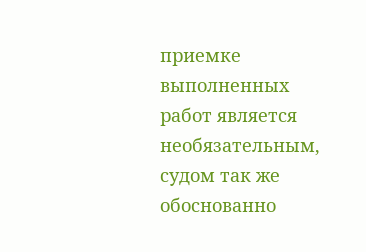приемке выполненных работ является необязательным, судом так же обоснованно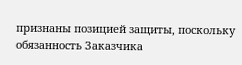признаны позицией защиты, поскольку обязанность Заказчика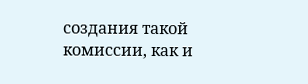создания такой комиссии, как и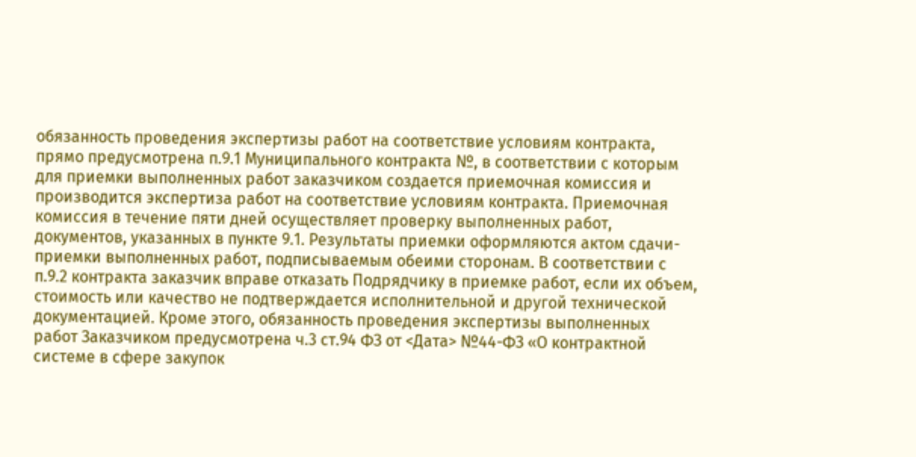обязанность проведения экспертизы работ на соответствие условиям контракта, прямо предусмотрена п.9.1 Муниципального контракта №, в соответствии с которым для приемки выполненных работ заказчиком создается приемочная комиссия и производится экспертиза работ на соответствие условиям контракта. Приемочная комиссия в течение пяти дней осуществляет проверку выполненных работ, документов, указанных в пункте 9.1. Результаты приемки оформляются актом сдачи-приемки выполненных работ, подписываемым обеими сторонам. В соответствии с п.9.2 контракта заказчик вправе отказать Подрядчику в приемке работ, если их объем, стоимость или качество не подтверждается исполнительной и другой технической документацией. Кроме этого, обязанность проведения экспертизы выполненных работ Заказчиком предусмотрена ч.3 ст.94 ФЗ от <Дата> №44-ФЗ «О контрактной системе в сфере закупок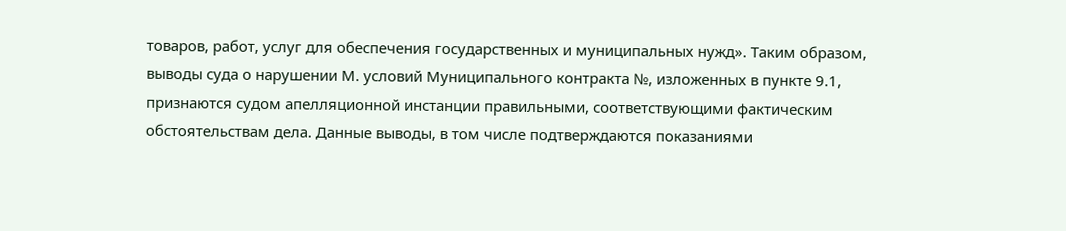товаров, работ, услуг для обеспечения государственных и муниципальных нужд». Таким образом, выводы суда о нарушении М. условий Муниципального контракта №, изложенных в пункте 9.1, признаются судом апелляционной инстанции правильными, соответствующими фактическим обстоятельствам дела. Данные выводы, в том числе подтверждаются показаниями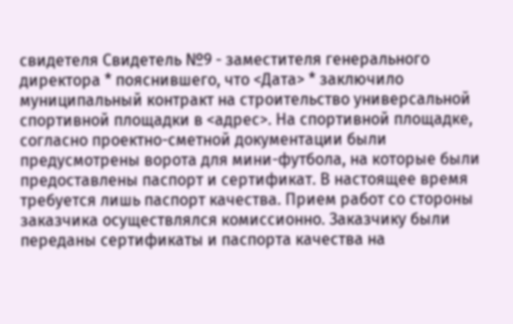свидетеля Свидетель №9 - заместителя генерального директора * пояснившего, что <Дата> * заключило муниципальный контракт на строительство универсальной спортивной площадки в <адрес>. На спортивной площадке, согласно проектно-сметной документации были предусмотрены ворота для мини-футбола, на которые были предоставлены паспорт и сертификат. В настоящее время требуется лишь паспорт качества. Прием работ со стороны заказчика осуществлялся комиссионно. Заказчику были переданы сертификаты и паспорта качества на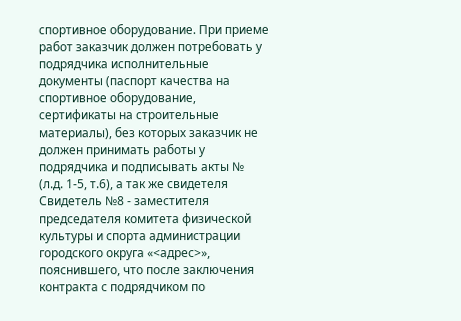спортивное оборудование. При приеме работ заказчик должен потребовать у подрядчика исполнительные документы (паспорт качества на спортивное оборудование, сертификаты на строительные материалы), без которых заказчик не должен принимать работы у подрядчика и подписывать акты № (л.д. 1-5, т.6), а так же свидетеля Свидетель №8 - заместителя председателя комитета физической культуры и спорта администрации городского округа «<адрес>», пояснившего, что после заключения контракта с подрядчиком по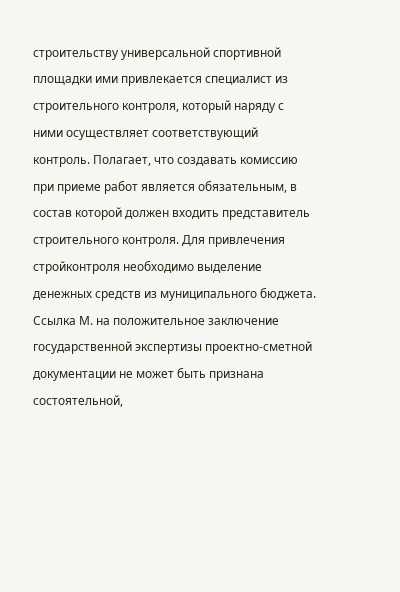строительству универсальной спортивной площадки ими привлекается специалист из строительного контроля, который наряду с ними осуществляет соответствующий контроль. Полагает, что создавать комиссию при приеме работ является обязательным, в состав которой должен входить представитель строительного контроля. Для привлечения стройконтроля необходимо выделение денежных средств из муниципального бюджета. Ссылка М. на положительное заключение государственной экспертизы проектно-сметной документации не может быть признана состоятельной,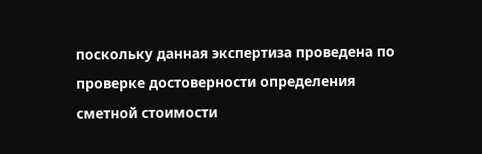поскольку данная экспертиза проведена по проверке достоверности определения сметной стоимости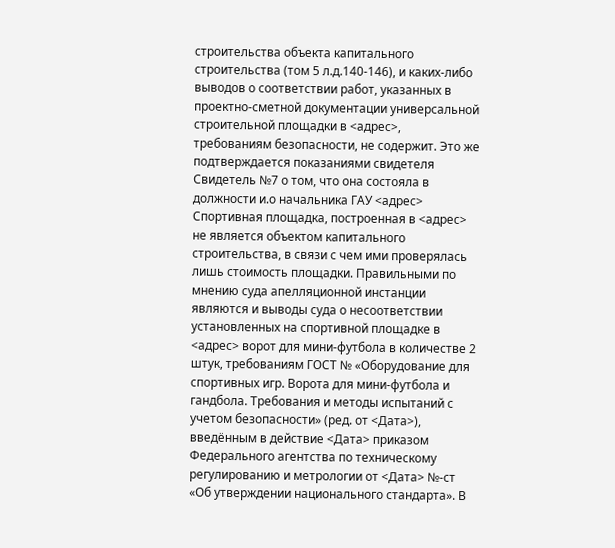строительства объекта капитального строительства (том 5 л.д.140-146), и каких-либо выводов о соответствии работ, указанных в проектно-сметной документации универсальной строительной площадки в <адрес>, требованиям безопасности, не содержит. Это же подтверждается показаниями свидетеля Свидетель №7 о том, что она состояла в должности и.о начальника ГАУ <адрес> Спортивная площадка, построенная в <адрес> не является объектом капитального строительства, в связи с чем ими проверялась лишь стоимость площадки. Правильными по мнению суда апелляционной инстанции являются и выводы суда о несоответствии установленных на спортивной площадке в <адрес> ворот для мини-футбола в количестве 2 штук, требованиям ГОСТ № «Оборудование для спортивных игр. Ворота для мини-футбола и гандбола. Требования и методы испытаний с учетом безопасности» (ред. от <Дата>), введённым в действие <Дата> приказом Федерального агентства по техническому регулированию и метрологии от <Дата> №-ст «Об утверждении национального стандарта». В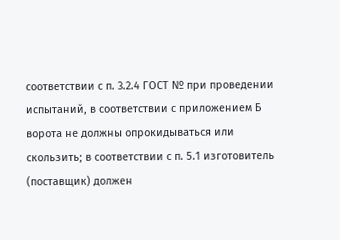соответствии с п. 3.2.4 ГОСТ № при проведении испытаний, в соответствии с приложением Б ворота не должны опрокидываться или скользить; в соответствии с п. 5.1 изготовитель (поставщик) должен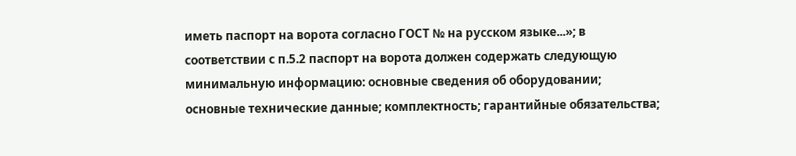иметь паспорт на ворота согласно ГОСТ № на русском языке...»; в соответствии с п.5.2 паспорт на ворота должен содержать следующую минимальную информацию: основные сведения об оборудовании; основные технические данные; комплектность; гарантийные обязательства;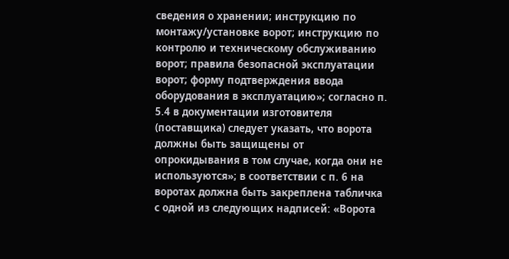сведения о хранении; инструкцию по монтажу/установке ворот; инструкцию по контролю и техническому обслуживанию ворот; правила безопасной эксплуатации ворот; форму подтверждения ввода оборудования в эксплуатацию»; согласно п. 5.4 в документации изготовителя (поставщика) следует указать, что ворота должны быть защищены от опрокидывания в том случае, когда они не используются»; в соответствии с п. 6 на воротах должна быть закреплена табличка с одной из следующих надписей: «Ворота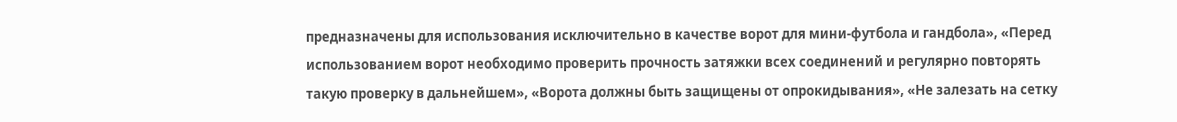предназначены для использования исключительно в качестве ворот для мини-футбола и гандбола», «Перед использованием ворот необходимо проверить прочность затяжки всех соединений и регулярно повторять такую проверку в дальнейшем», «Ворота должны быть защищены от опрокидывания», «Не залезать на сетку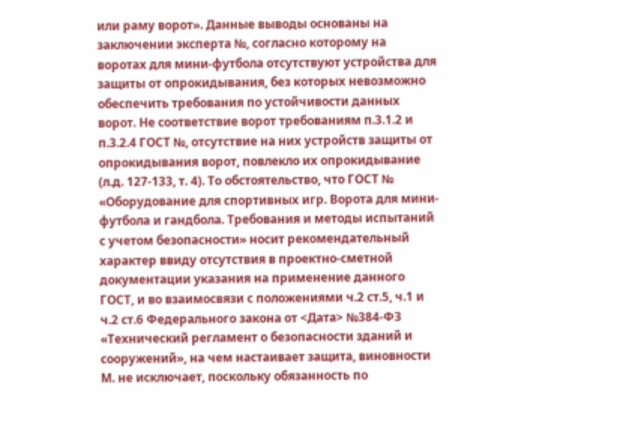или раму ворот». Данные выводы основаны на заключении эксперта №, согласно которому на воротах для мини-футбола отсутствуют устройства для защиты от опрокидывания, без которых невозможно обеспечить требования по устойчивости данных ворот. Не соответствие ворот требованиям п.3.1.2 и п.3.2.4 ГОСТ №, отсутствие на них устройств защиты от опрокидывания ворот, повлекло их опрокидывание (л.д. 127-133, т. 4). То обстоятельство, что ГОСТ № «Оборудование для спортивных игр. Ворота для мини-футбола и гандбола. Требования и методы испытаний с учетом безопасности» носит рекомендательный характер ввиду отсутствия в проектно-сметной документации указания на применение данного ГОСТ, и во взаимосвязи с положениями ч.2 ст.5, ч.1 и ч.2 ст.6 Федерального закона от <Дата> №384-ФЗ «Технический регламент о безопасности зданий и сооружений», на чем настаивает защита, виновности М. не исключает, поскольку обязанность по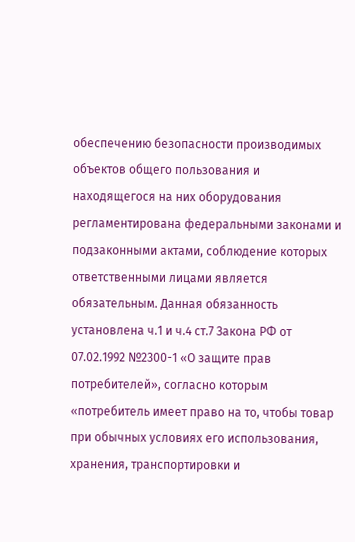обеспечению безопасности производимых объектов общего пользования и находящегося на них оборудования регламентирована федеральными законами и подзаконными актами, соблюдение которых ответственными лицами является обязательным. Данная обязанность установлена ч.1 и ч.4 ст.7 Закона РФ от 07.02.1992 №2300-1 «О защите прав потребителей», согласно которым «потребитель имеет право на то, чтобы товар при обычных условиях его использования, хранения, транспортировки и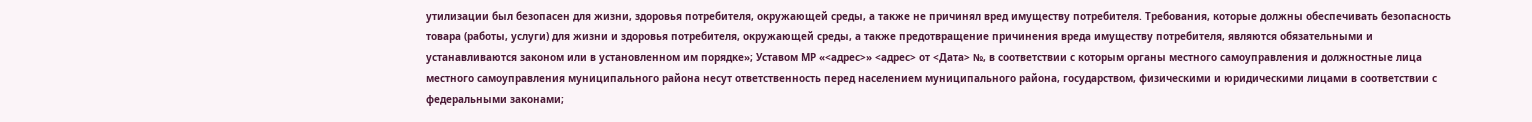утилизации был безопасен для жизни, здоровья потребителя, окружающей среды, а также не причинял вред имуществу потребителя. Требования, которые должны обеспечивать безопасность товара (работы, услуги) для жизни и здоровья потребителя, окружающей среды, а также предотвращение причинения вреда имуществу потребителя, являются обязательными и устанавливаются законом или в установленном им порядке»; Уставом МР «<адрес>» <адрес> от <Дата> №, в соответствии с которым органы местного самоуправления и должностные лица местного самоуправления муниципального района несут ответственность перед населением муниципального района, государством, физическими и юридическими лицами в соответствии с федеральными законами;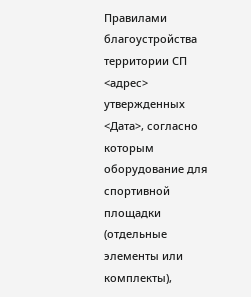Правилами благоустройства территории СП <адрес> утвержденных <Дата>, согласно которым оборудование для спортивной площадки (отдельные элементы или комплекты),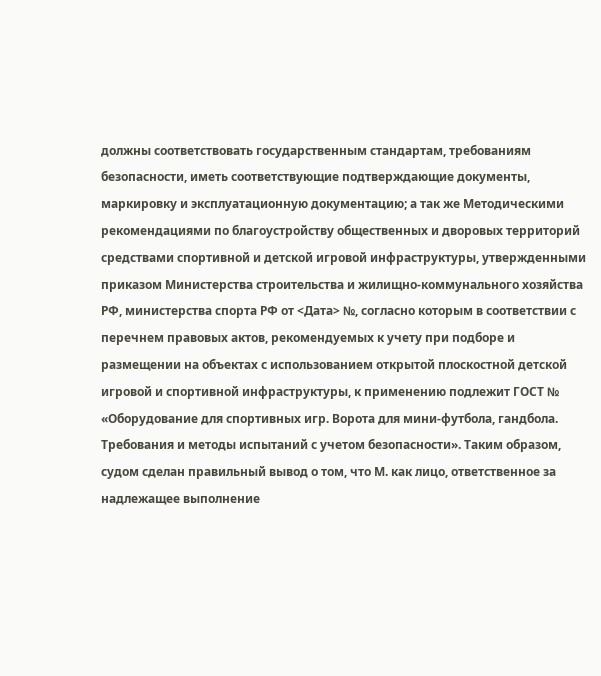должны соответствовать государственным стандартам, требованиям безопасности, иметь соответствующие подтверждающие документы, маркировку и эксплуатационную документацию; а так же Методическими рекомендациями по благоустройству общественных и дворовых территорий средствами спортивной и детской игровой инфраструктуры, утвержденными приказом Министерства строительства и жилищно-коммунального хозяйства РФ, министерства спорта РФ от <Дата> №, согласно которым в соответствии с перечнем правовых актов, рекомендуемых к учету при подборе и размещении на объектах с использованием открытой плоскостной детской игровой и спортивной инфраструктуры, к применению подлежит ГОСТ № «Оборудование для спортивных игр. Ворота для мини-футбола, гандбола. Требования и методы испытаний с учетом безопасности». Таким образом, судом сделан правильный вывод о том, что М. как лицо, ответственное за надлежащее выполнение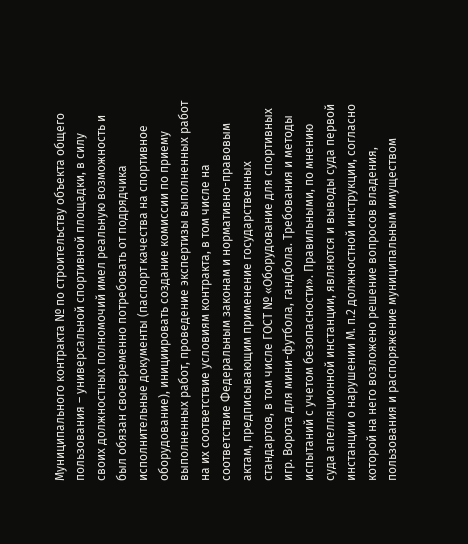Муниципального контракта № по строительству объекта общего пользования – универсальной спортивной площадки, в силу своих должностных полномочий имел реальную возможность и был обязан своевременно потребовать от подрядчика исполнительные документы (паспорт качества на спортивное оборудование), инициировать создание комиссии по приему выполненных работ, проведение экспертизы выполненных работ на их соответствие условиям контракта, в том числе на соответствие Федеральным законам и нормативно-правовым актам, предписывающим применение государственных стандартов, в том числе ГОСТ № «Оборудование для спортивных игр. Ворота для мини-футбола, гандбола. Требования и методы испытаний с учетом безопасности». Правильными, по мнению суда апелляционной инстанции, являются и выводы суда первой инстанции о нарушении М. п.2 должностной инструкции, согласно которой на него возложено решение вопросов владения, пользования и распоряжение муниципальным имуществом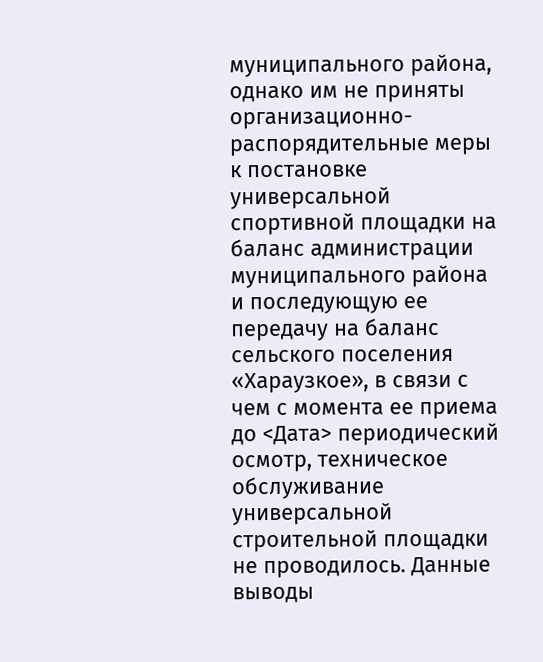муниципального района, однако им не приняты организационно-распорядительные меры к постановке универсальной спортивной площадки на баланс администрации муниципального района и последующую ее передачу на баланс сельского поселения «Хараузкое», в связи с чем с момента ее приема до <Дата> периодический осмотр, техническое обслуживание универсальной строительной площадки не проводилось. Данные выводы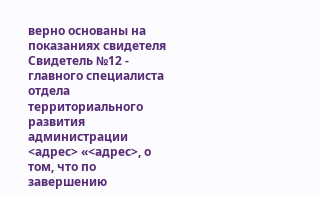верно основаны на показаниях свидетеля Свидетель №12 - главного специалиста отдела территориального развития администрации <адрес> «<адрес>, о том, что по завершению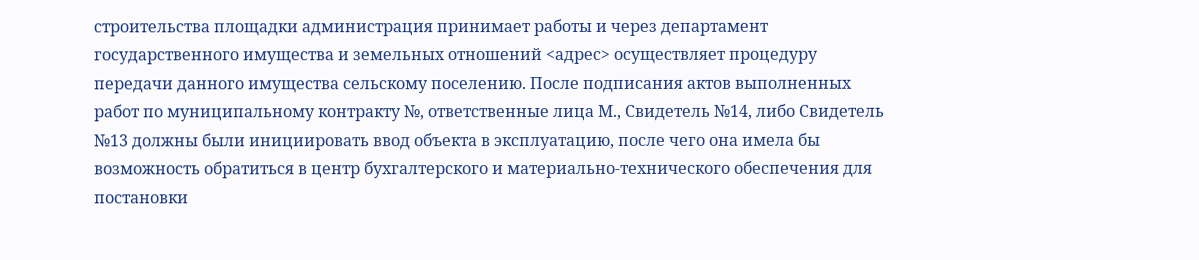строительства площадки администрация принимает работы и через департамент государственного имущества и земельных отношений <адрес> осуществляет процедуру передачи данного имущества сельскому поселению. После подписания актов выполненных работ по муниципальному контракту №, ответственные лица М., Свидетель №14, либо Свидетель №13 должны были инициировать ввод объекта в эксплуатацию, после чего она имела бы возможность обратиться в центр бухгалтерского и материально-технического обеспечения для постановки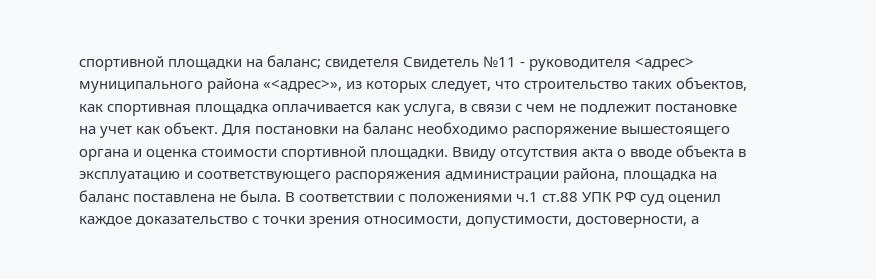спортивной площадки на баланс; свидетеля Свидетель №11 - руководителя <адрес> муниципального района «<адрес>», из которых следует, что строительство таких объектов, как спортивная площадка оплачивается как услуга, в связи с чем не подлежит постановке на учет как объект. Для постановки на баланс необходимо распоряжение вышестоящего органа и оценка стоимости спортивной площадки. Ввиду отсутствия акта о вводе объекта в эксплуатацию и соответствующего распоряжения администрации района, площадка на баланс поставлена не была. В соответствии с положениями ч.1 ст.88 УПК РФ суд оценил каждое доказательство с точки зрения относимости, допустимости, достоверности, а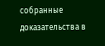собранные доказательства в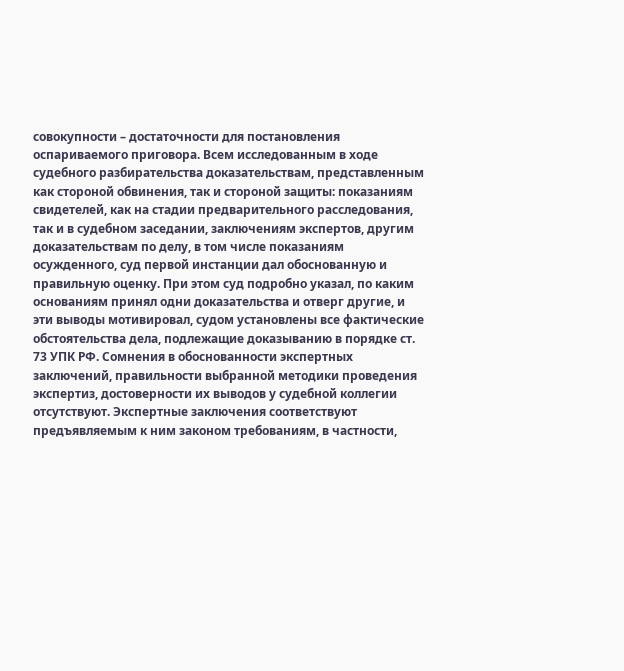совокупности – достаточности для постановления оспариваемого приговора. Всем исследованным в ходе судебного разбирательства доказательствам, представленным как стороной обвинения, так и стороной защиты: показаниям свидетелей, как на стадии предварительного расследования, так и в судебном заседании, заключениям экспертов, другим доказательствам по делу, в том числе показаниям осужденного, суд первой инстанции дал обоснованную и правильную оценку. При этом суд подробно указал, по каким основаниям принял одни доказательства и отверг другие, и эти выводы мотивировал, судом установлены все фактические обстоятельства дела, подлежащие доказыванию в порядке ст. 73 УПК РФ. Сомнения в обоснованности экспертных заключений, правильности выбранной методики проведения экспертиз, достоверности их выводов у судебной коллегии отсутствуют. Экспертные заключения соответствуют предъявляемым к ним законом требованиям, в частности,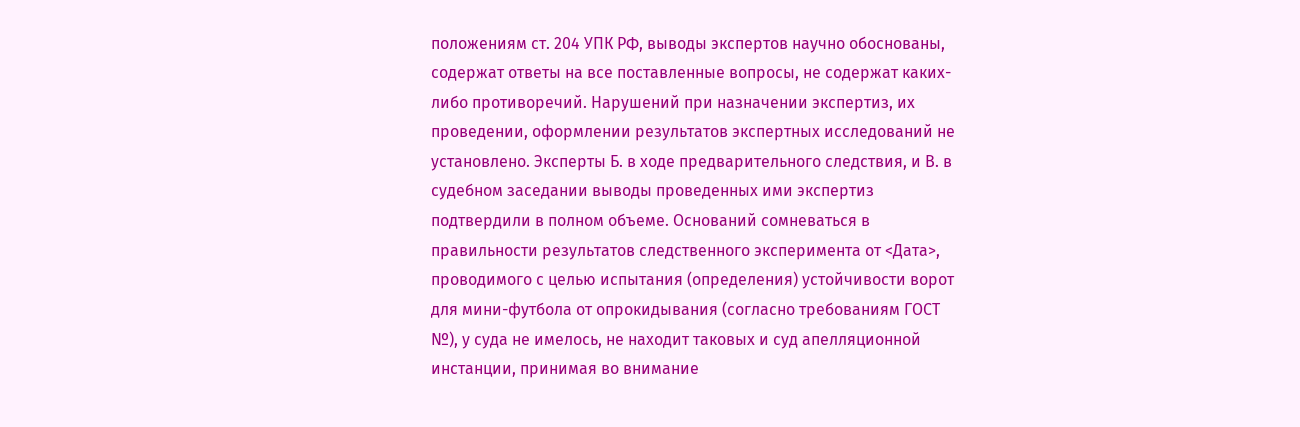положениям ст. 204 УПК РФ, выводы экспертов научно обоснованы, содержат ответы на все поставленные вопросы, не содержат каких-либо противоречий. Нарушений при назначении экспертиз, их проведении, оформлении результатов экспертных исследований не установлено. Эксперты Б. в ходе предварительного следствия, и В. в судебном заседании выводы проведенных ими экспертиз подтвердили в полном объеме. Оснований сомневаться в правильности результатов следственного эксперимента от <Дата>, проводимого с целью испытания (определения) устойчивости ворот для мини-футбола от опрокидывания (согласно требованиям ГОСТ №), у суда не имелось, не находит таковых и суд апелляционной инстанции, принимая во внимание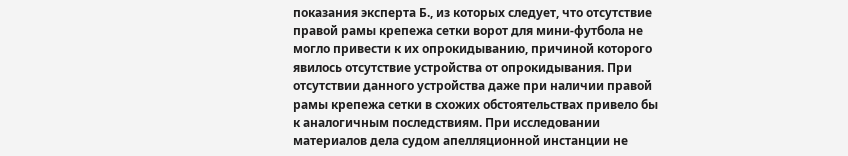показания эксперта Б., из которых следует, что отсутствие правой рамы крепежа сетки ворот для мини-футбола не могло привести к их опрокидыванию, причиной которого явилось отсутствие устройства от опрокидывания. При отсутствии данного устройства даже при наличии правой рамы крепежа сетки в схожих обстоятельствах привело бы к аналогичным последствиям. При исследовании материалов дела судом апелляционной инстанции не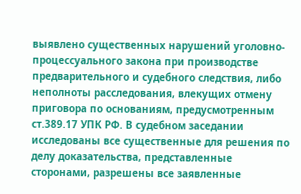выявлено существенных нарушений уголовно-процессуального закона при производстве предварительного и судебного следствия, либо неполноты расследования, влекущих отмену приговора по основаниям, предусмотренным ст.389.17 УПК РФ. В судебном заседании исследованы все существенные для решения по делу доказательства, представленные сторонами, разрешены все заявленные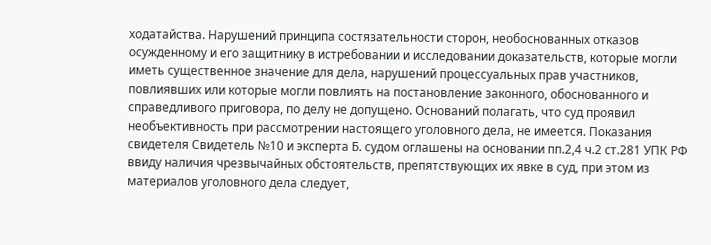ходатайства. Нарушений принципа состязательности сторон, необоснованных отказов осужденному и его защитнику в истребовании и исследовании доказательств, которые могли иметь существенное значение для дела, нарушений процессуальных прав участников, повлиявших или которые могли повлиять на постановление законного, обоснованного и справедливого приговора, по делу не допущено. Оснований полагать, что суд проявил необъективность при рассмотрении настоящего уголовного дела, не имеется. Показания свидетеля Свидетель №10 и эксперта Б. судом оглашены на основании пп.2,4 ч.2 ст.281 УПК РФ ввиду наличия чрезвычайных обстоятельств, препятствующих их явке в суд, при этом из материалов уголовного дела следует,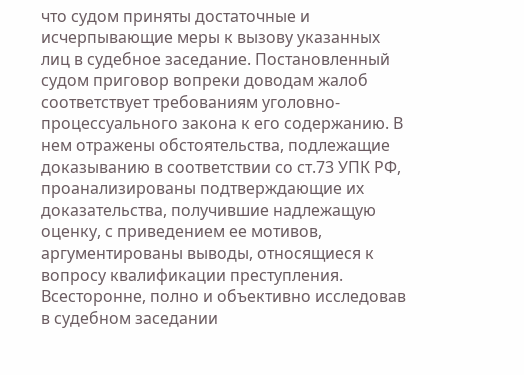что судом приняты достаточные и исчерпывающие меры к вызову указанных лиц в судебное заседание. Постановленный судом приговор вопреки доводам жалоб соответствует требованиям уголовно-процессуального закона к его содержанию. В нем отражены обстоятельства, подлежащие доказыванию в соответствии со ст.73 УПК РФ, проанализированы подтверждающие их доказательства, получившие надлежащую оценку, с приведением ее мотивов, аргументированы выводы, относящиеся к вопросу квалификации преступления. Всесторонне, полно и объективно исследовав в судебном заседании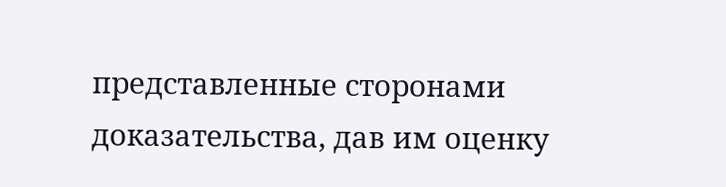представленные сторонами доказательства, дав им оценку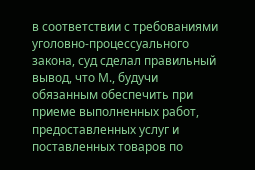в соответствии с требованиями уголовно-процессуального закона, суд сделал правильный вывод, что М., будучи обязанным обеспечить при приеме выполненных работ, предоставленных услуг и поставленных товаров по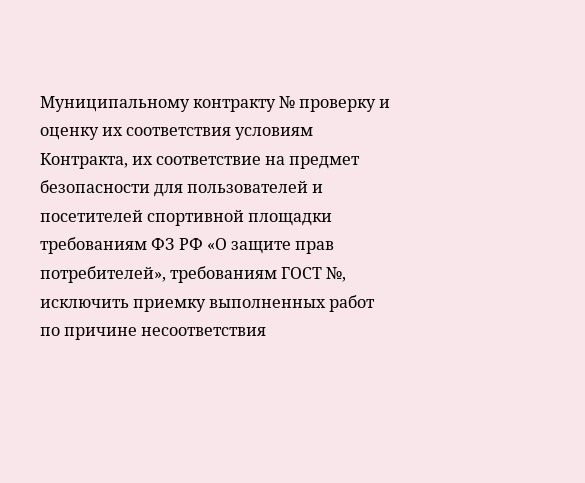Муниципальному контракту № проверку и оценку их соответствия условиям Контракта, их соответствие на предмет безопасности для пользователей и посетителей спортивной площадки требованиям ФЗ РФ «О защите прав потребителей», требованиям ГОСТ №, исключить приемку выполненных работ по причине несоответствия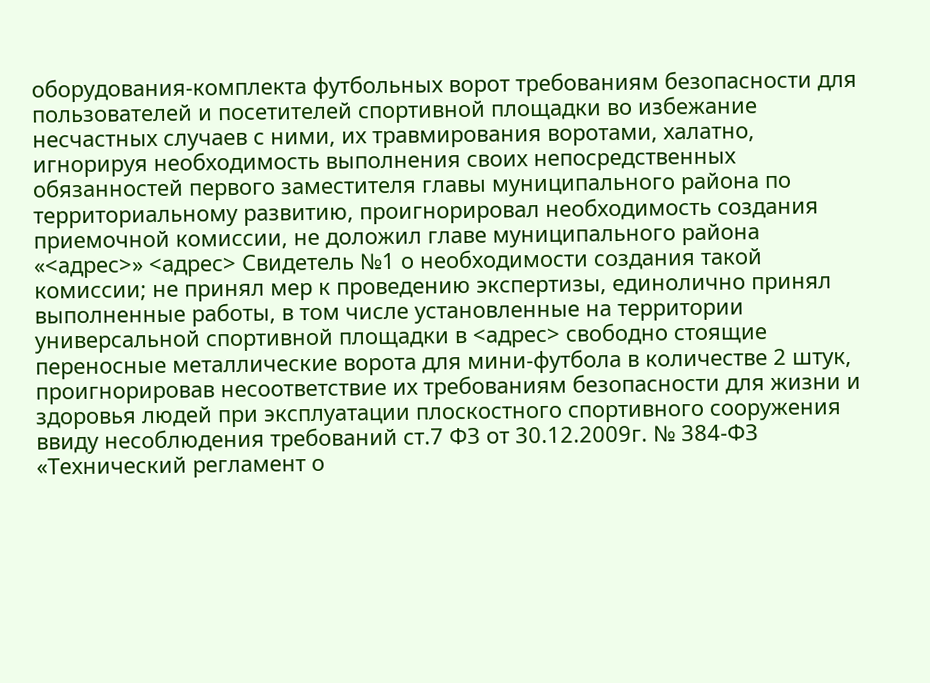оборудования-комплекта футбольных ворот требованиям безопасности для пользователей и посетителей спортивной площадки во избежание несчастных случаев с ними, их травмирования воротами, халатно, игнорируя необходимость выполнения своих непосредственных обязанностей первого заместителя главы муниципального района по территориальному развитию, проигнорировал необходимость создания приемочной комиссии, не доложил главе муниципального района «<адрес>» <адрес> Свидетель №1 о необходимости создания такой комиссии; не принял мер к проведению экспертизы, единолично принял выполненные работы, в том числе установленные на территории универсальной спортивной площадки в <адрес> свободно стоящие переносные металлические ворота для мини-футбола в количестве 2 штук, проигнорировав несоответствие их требованиям безопасности для жизни и здоровья людей при эксплуатации плоскостного спортивного сооружения ввиду несоблюдения требований ст.7 ФЗ от 30.12.2009г. № 384-ФЗ «Технический регламент о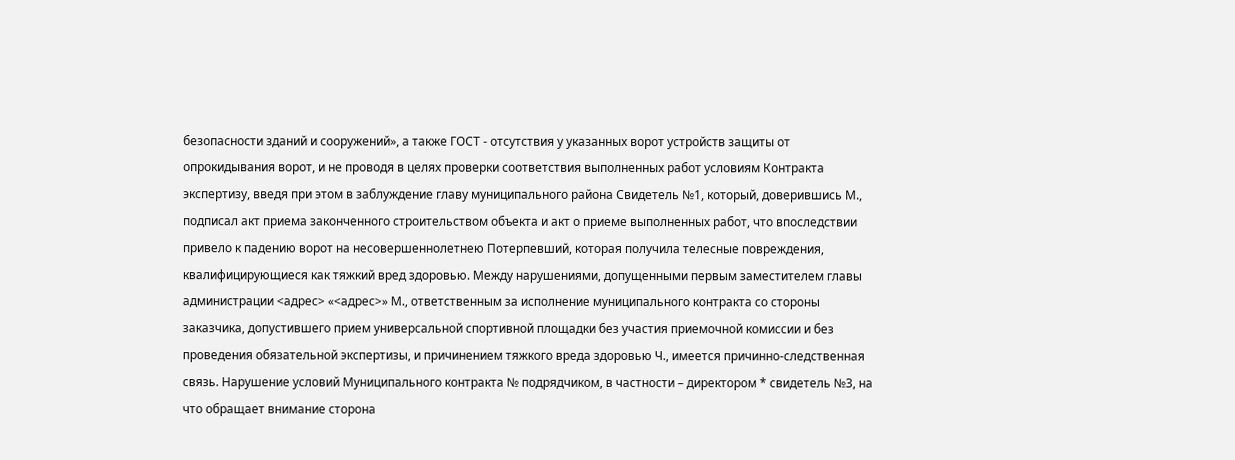безопасности зданий и сооружений», а также ГОСТ - отсутствия у указанных ворот устройств защиты от опрокидывания ворот, и не проводя в целях проверки соответствия выполненных работ условиям Контракта экспертизу, введя при этом в заблуждение главу муниципального района Свидетель №1, который, доверившись М., подписал акт приема законченного строительством объекта и акт о приеме выполненных работ, что впоследствии привело к падению ворот на несовершеннолетнею Потерпевший, которая получила телесные повреждения, квалифицирующиеся как тяжкий вред здоровью. Между нарушениями, допущенными первым заместителем главы администрации <адрес> «<адрес>» М., ответственным за исполнение муниципального контракта со стороны заказчика, допустившего прием универсальной спортивной площадки без участия приемочной комиссии и без проведения обязательной экспертизы, и причинением тяжкого вреда здоровью Ч., имеется причинно-следственная связь. Нарушение условий Муниципального контракта № подрядчиком, в частности – директором * свидетель №3, на что обращает внимание сторона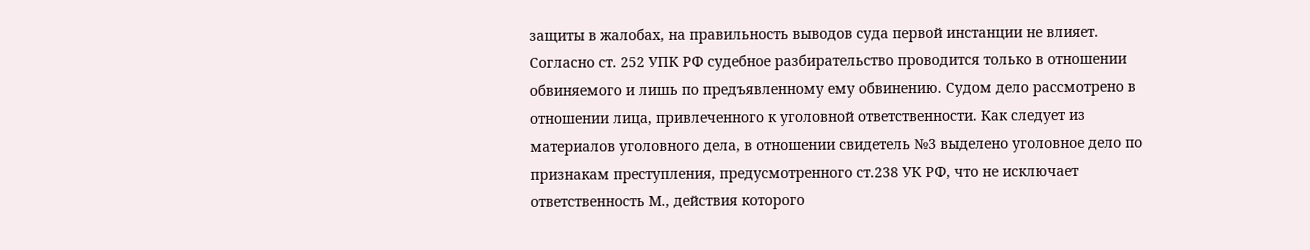защиты в жалобах, на правильность выводов суда первой инстанции не влияет. Согласно ст. 252 УПК РФ судебное разбирательство проводится только в отношении обвиняемого и лишь по предъявленному ему обвинению. Судом дело рассмотрено в отношении лица, привлеченного к уголовной ответственности. Как следует из материалов уголовного дела, в отношении свидетель №3 выделено уголовное дело по признакам преступления, предусмотренного ст.238 УК РФ, что не исключает ответственность М., действия которого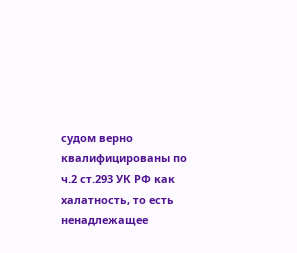судом верно квалифицированы по ч.2 ст.293 УК РФ как халатность, то есть ненадлежащее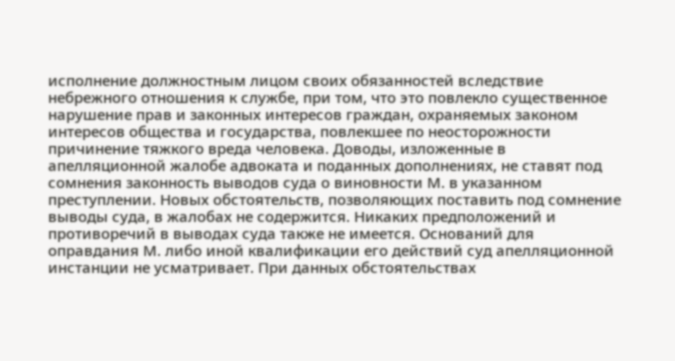исполнение должностным лицом своих обязанностей вследствие небрежного отношения к службе, при том, что это повлекло существенное нарушение прав и законных интересов граждан, охраняемых законом интересов общества и государства, повлекшее по неосторожности причинение тяжкого вреда человека. Доводы, изложенные в апелляционной жалобе адвоката и поданных дополнениях, не ставят под сомнения законность выводов суда о виновности М. в указанном преступлении. Новых обстоятельств, позволяющих поставить под сомнение выводы суда, в жалобах не содержится. Никаких предположений и противоречий в выводах суда также не имеется. Оснований для оправдания М. либо иной квалификации его действий суд апелляционной инстанции не усматривает. При данных обстоятельствах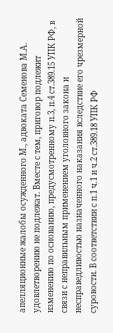апелляционные жалобы осужденного М., адвоката Семенова М.А. удовлетворению не подлежат. Вместе с тем, приговор подлежит изменению по основанию, предусмотренному п.3, п.4 ст.389.15 УПК РФ, в связи с неправильным применением уголовного закона и несправедливостью назначенного наказания вследствие его чрезмерной суровости. В соответствии с п.1 ч.1 и ч.2 ст.389.18 УПК РФ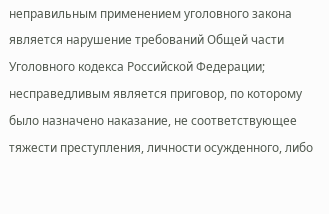неправильным применением уголовного закона является нарушение требований Общей части Уголовного кодекса Российской Федерации; несправедливым является приговор, по которому было назначено наказание, не соответствующее тяжести преступления, личности осужденного, либо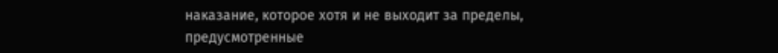наказание, которое хотя и не выходит за пределы, предусмотренные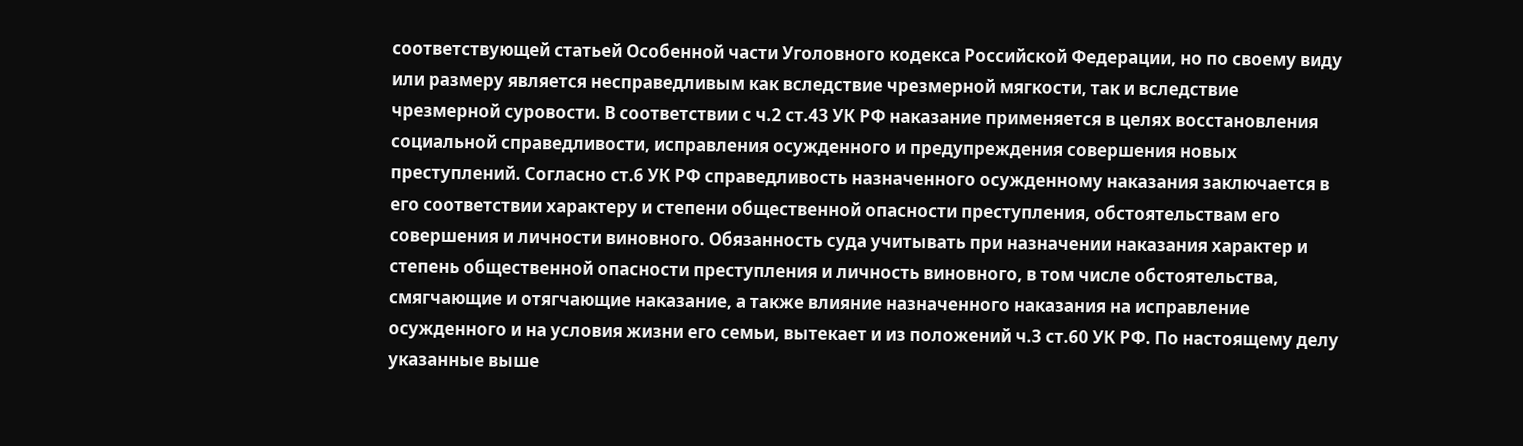соответствующей статьей Особенной части Уголовного кодекса Российской Федерации, но по своему виду или размеру является несправедливым как вследствие чрезмерной мягкости, так и вследствие чрезмерной суровости. В соответствии с ч.2 ст.43 УК РФ наказание применяется в целях восстановления социальной справедливости, исправления осужденного и предупреждения совершения новых преступлений. Согласно ст.6 УК РФ справедливость назначенного осужденному наказания заключается в его соответствии характеру и степени общественной опасности преступления, обстоятельствам его совершения и личности виновного. Обязанность суда учитывать при назначении наказания характер и степень общественной опасности преступления и личность виновного, в том числе обстоятельства, смягчающие и отягчающие наказание, а также влияние назначенного наказания на исправление осужденного и на условия жизни его семьи, вытекает и из положений ч.3 ст.60 УК РФ. По настоящему делу указанные выше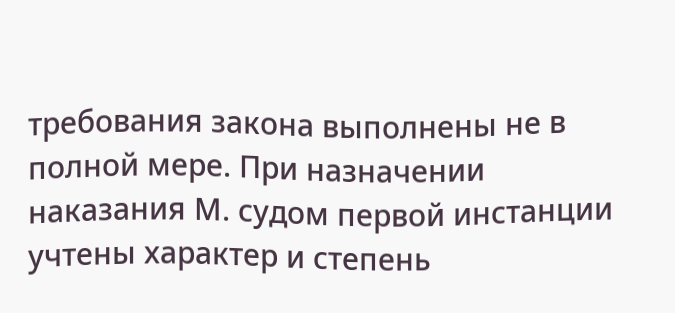требования закона выполнены не в полной мере. При назначении наказания М. судом первой инстанции учтены характер и степень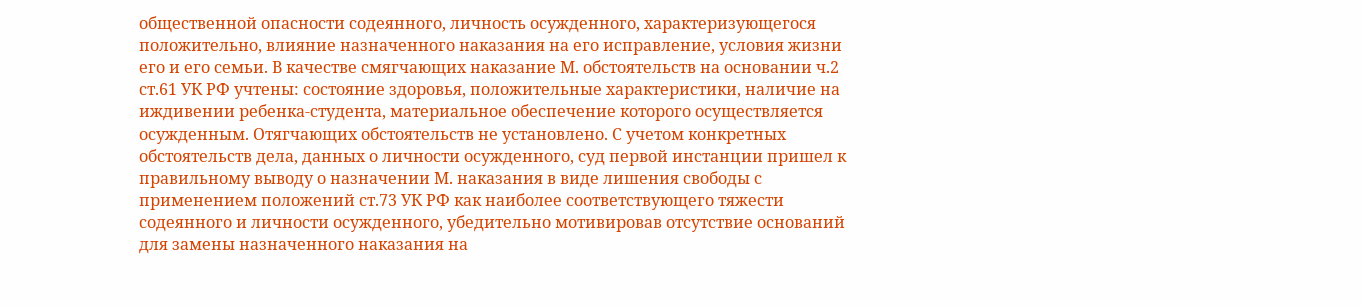общественной опасности содеянного, личность осужденного, характеризующегося положительно, влияние назначенного наказания на его исправление, условия жизни его и его семьи. В качестве смягчающих наказание М. обстоятельств на основании ч.2 ст.61 УК РФ учтены: состояние здоровья, положительные характеристики, наличие на иждивении ребенка-студента, материальное обеспечение которого осуществляется осужденным. Отягчающих обстоятельств не установлено. С учетом конкретных обстоятельств дела, данных о личности осужденного, суд первой инстанции пришел к правильному выводу о назначении М. наказания в виде лишения свободы с применением положений ст.73 УК РФ как наиболее соответствующего тяжести содеянного и личности осужденного, убедительно мотивировав отсутствие оснований для замены назначенного наказания на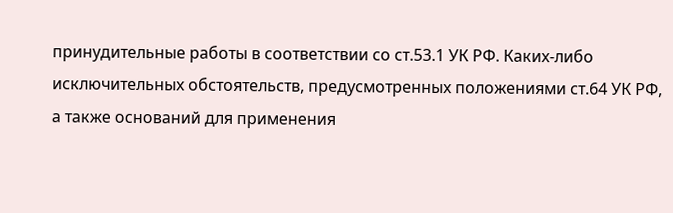принудительные работы в соответствии со ст.53.1 УК РФ. Каких-либо исключительных обстоятельств, предусмотренных положениями ст.64 УК РФ, а также оснований для применения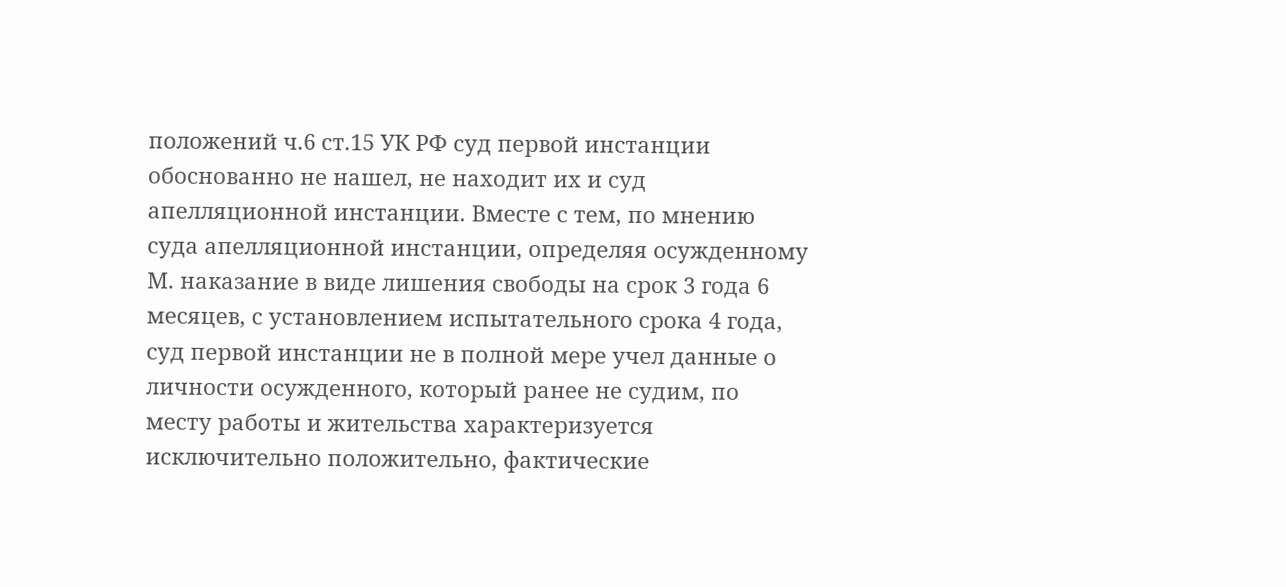положений ч.6 ст.15 УК РФ суд первой инстанции обоснованно не нашел, не находит их и суд апелляционной инстанции. Вместе с тем, по мнению суда апелляционной инстанции, определяя осужденному М. наказание в виде лишения свободы на срок 3 года 6 месяцев, с установлением испытательного срока 4 года, суд первой инстанции не в полной мере учел данные о личности осужденного, который ранее не судим, по месту работы и жительства характеризуется исключительно положительно, фактические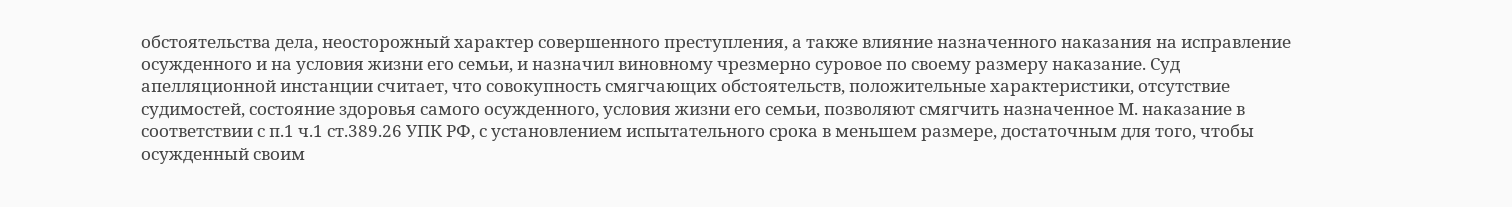обстоятельства дела, неосторожный характер совершенного преступления, а также влияние назначенного наказания на исправление осужденного и на условия жизни его семьи, и назначил виновному чрезмерно суровое по своему размеру наказание. Суд апелляционной инстанции считает, что совокупность смягчающих обстоятельств, положительные характеристики, отсутствие судимостей, состояние здоровья самого осужденного, условия жизни его семьи, позволяют смягчить назначенное М. наказание в соответствии с п.1 ч.1 ст.389.26 УПК РФ, с установлением испытательного срока в меньшем размере, достаточным для того, чтобы осужденный своим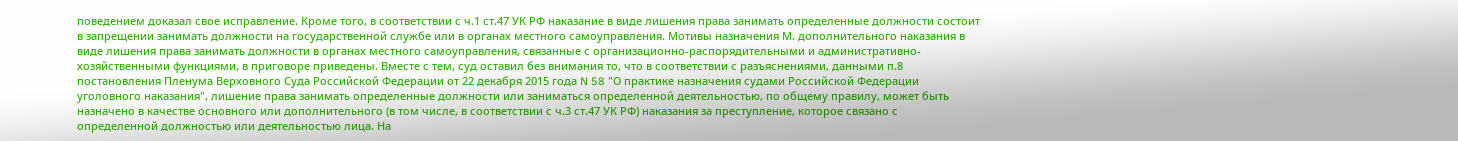поведением доказал свое исправление. Кроме того, в соответствии с ч.1 ст.47 УК РФ наказание в виде лишения права занимать определенные должности состоит в запрещении занимать должности на государственной службе или в органах местного самоуправления. Мотивы назначения М. дополнительного наказания в виде лишения права занимать должности в органах местного самоуправления, связанные с организационно-распорядительными и административно-хозяйственными функциями, в приговоре приведены. Вместе с тем, суд оставил без внимания то, что в соответствии с разъяснениями, данными п.8 постановления Пленума Верховного Суда Российской Федерации от 22 декабря 2015 года N 58 "О практике назначения судами Российской Федерации уголовного наказания", лишение права занимать определенные должности или заниматься определенной деятельностью, по общему правилу, может быть назначено в качестве основного или дополнительного (в том числе, в соответствии с ч.3 ст.47 УК РФ) наказания за преступление, которое связано с определенной должностью или деятельностью лица. На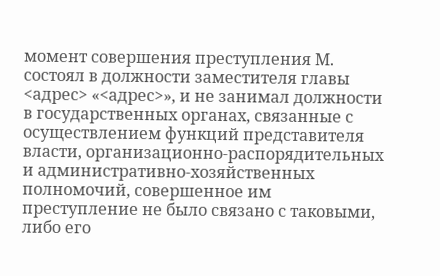момент совершения преступления М. состоял в должности заместителя главы <адрес> «<адрес>», и не занимал должности в государственных органах, связанные с осуществлением функций представителя власти, организационно-распорядительных и административно-хозяйственных полномочий, совершенное им преступление не было связано с таковыми, либо его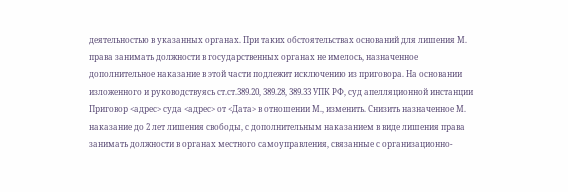деятельностью в указанных органах. При таких обстоятельствах оснований для лишения М. права занимать должности в государственных органах не имелось, назначенное дополнительное наказание в этой части подлежит исключению из приговора. На основании изложенного и руководствуясь ст.ст.389.20, 389.28, 389.33 УПК РФ, суд апелляционной инстанции Приговор <адрес> суда <адрес> от <Дата> в отношении М., изменить. Снизить назначенное М. наказание до 2 лет лишения свободы, с дополнительным наказанием в виде лишения права занимать должности в органах местного самоуправления, связанные с организационно-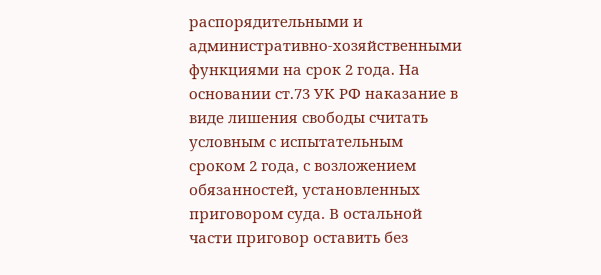распорядительными и административно-хозяйственными функциями на срок 2 года. На основании ст.73 УК РФ наказание в виде лишения свободы считать условным с испытательным сроком 2 года, с возложением обязанностей, установленных приговором суда. В остальной части приговор оставить без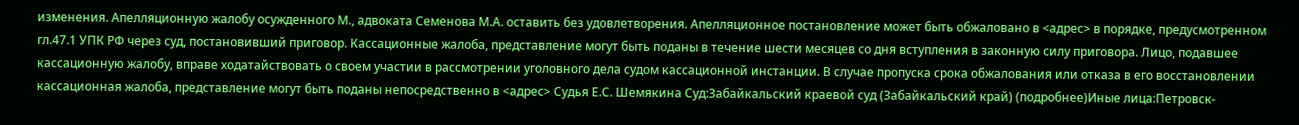изменения. Апелляционную жалобу осужденного М., адвоката Семенова М.А. оставить без удовлетворения. Апелляционное постановление может быть обжаловано в <адрес> в порядке, предусмотренном гл.47.1 УПК РФ через суд, постановивший приговор. Кассационные жалоба, представление могут быть поданы в течение шести месяцев со дня вступления в законную силу приговора. Лицо, подавшее кассационную жалобу, вправе ходатайствовать о своем участии в рассмотрении уголовного дела судом кассационной инстанции. В случае пропуска срока обжалования или отказа в его восстановлении кассационная жалоба, представление могут быть поданы непосредственно в <адрес> Судья Е.С. Шемякина Суд:Забайкальский краевой суд (Забайкальский край) (подробнее)Иные лица:Петровск-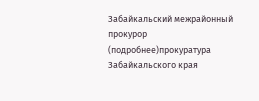Забайкальский межрайонный прокурор (подробнее)прокуратура Забайкальского края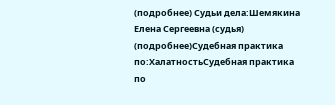(подробнее) Судьи дела:Шемякина Елена Сергеевна (судья) (подробнее)Судебная практика по:ХалатностьСудебная практика по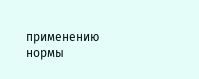применению нормы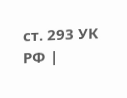ст. 293 УК РФ |